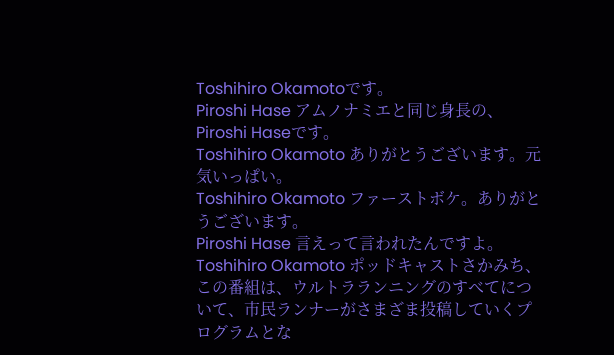Toshihiro Okamotoです。
Piroshi Hase アムノナミエと同じ身長の、Piroshi Haseです。
Toshihiro Okamoto ありがとうございます。元気いっぱい。
Toshihiro Okamoto ファーストボケ。ありがとうございます。
Piroshi Hase 言えって言われたんですよ。
Toshihiro Okamoto ポッドキャストさかみち、この番組は、ウルトラランニングのすべてについて、市民ランナーがさまざま投稿していくプログラムとな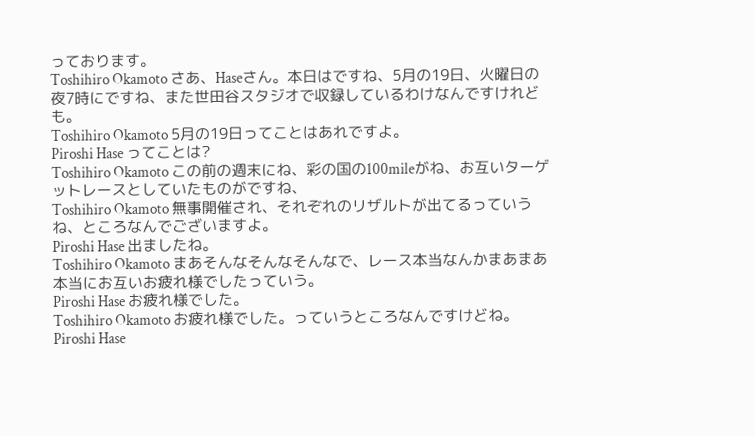っております。
Toshihiro Okamoto さあ、Haseさん。本日はですね、5月の19日、火曜日の夜7時にですね、また世田谷スタジオで収録しているわけなんですけれども。
Toshihiro Okamoto 5月の19日ってことはあれですよ。
Piroshi Hase ってことは?
Toshihiro Okamoto この前の週末にね、彩の国の100mileがね、お互いターゲットレースとしていたものがですね、
Toshihiro Okamoto 無事開催され、それぞれのリザルトが出てるっていうね、ところなんでございますよ。
Piroshi Hase 出ましたね。
Toshihiro Okamoto まあそんなそんなそんなで、レース本当なんかまあまあ本当にお互いお疲れ様でしたっていう。
Piroshi Hase お疲れ様でした。
Toshihiro Okamoto お疲れ様でした。っていうところなんですけどね。
Piroshi Hase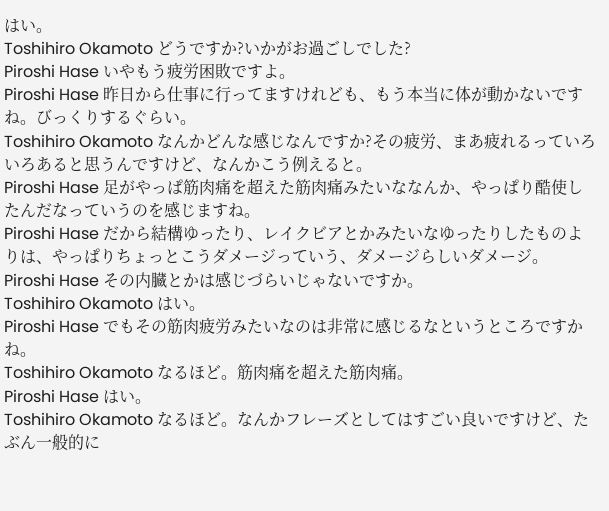はい。
Toshihiro Okamoto どうですか?いかがお過ごしでした?
Piroshi Hase いやもう疲労困敗ですよ。
Piroshi Hase 昨日から仕事に行ってますけれども、もう本当に体が動かないですね。びっくりするぐらい。
Toshihiro Okamoto なんかどんな感じなんですか?その疲労、まあ疲れるっていろいろあると思うんですけど、なんかこう例えると。
Piroshi Hase 足がやっぱ筋肉痛を超えた筋肉痛みたいななんか、やっぱり酷使したんだなっていうのを感じますね。
Piroshi Hase だから結構ゆったり、レイクビアとかみたいなゆったりしたものよりは、やっぱりちょっとこうダメージっていう、ダメージらしいダメージ。
Piroshi Hase その内臓とかは感じづらいじゃないですか。
Toshihiro Okamoto はい。
Piroshi Hase でもその筋肉疲労みたいなのは非常に感じるなというところですかね。
Toshihiro Okamoto なるほど。筋肉痛を超えた筋肉痛。
Piroshi Hase はい。
Toshihiro Okamoto なるほど。なんかフレーズとしてはすごい良いですけど、たぶん一般的に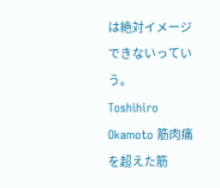は絶対イメージできないっていう。
Toshihiro Okamoto 筋肉痛を超えた筋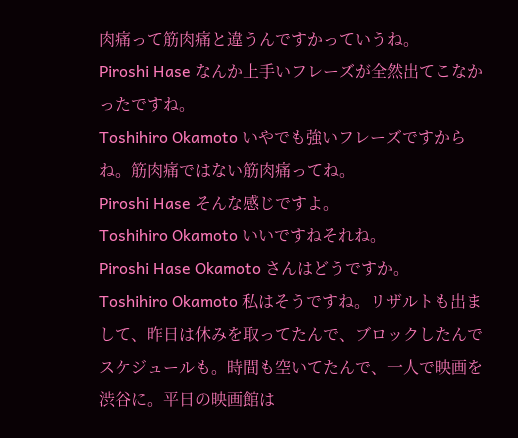肉痛って筋肉痛と違うんですかっていうね。
Piroshi Hase なんか上手いフレーズが全然出てこなかったですね。
Toshihiro Okamoto いやでも強いフレーズですからね。筋肉痛ではない筋肉痛ってね。
Piroshi Hase そんな感じですよ。
Toshihiro Okamoto いいですねそれね。
Piroshi Hase Okamoto さんはどうですか。
Toshihiro Okamoto 私はそうですね。リザルトも出まして、昨日は休みを取ってたんで、ブロックしたんでスケジュールも。時間も空いてたんで、一人で映画を渋谷に。平日の映画館は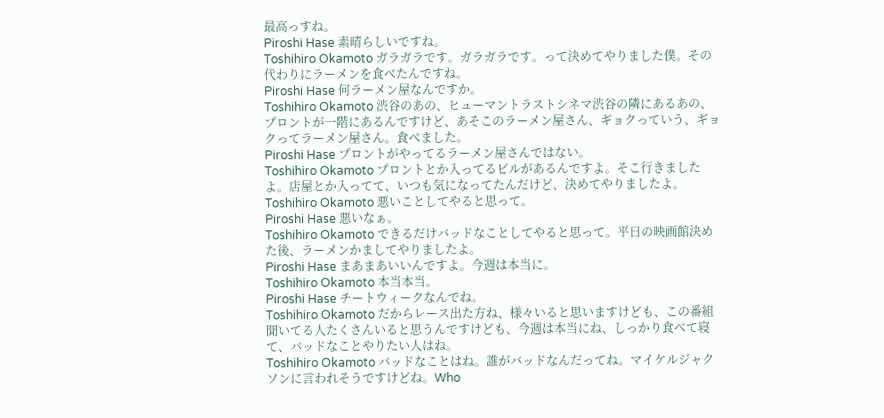最高っすね。
Piroshi Hase 素晴らしいですね。
Toshihiro Okamoto ガラガラです。ガラガラです。って決めてやりました僕。その代わりにラーメンを食べたんですね。
Piroshi Hase 何ラーメン屋なんですか。
Toshihiro Okamoto 渋谷のあの、ヒューマントラストシネマ渋谷の隣にあるあの、プロントが一階にあるんですけど、あそこのラーメン屋さん、ギョクっていう、ギョクってラーメン屋さん。食べました。
Piroshi Hase プロントがやってるラーメン屋さんではない。
Toshihiro Okamoto プロントとか入ってるビルがあるんですよ。そこ行きましたよ。店屋とか入ってて、いつも気になってたんだけど、決めてやりましたよ。
Toshihiro Okamoto 悪いことしてやると思って。
Piroshi Hase 悪いなぁ。
Toshihiro Okamoto できるだけバッドなことしてやると思って。平日の映画館決めた後、ラーメンかましてやりましたよ。
Piroshi Hase まあまあいいんですよ。今週は本当に。
Toshihiro Okamoto 本当本当。
Piroshi Hase チートウィークなんでね。
Toshihiro Okamoto だからレース出た方ね、様々いると思いますけども、この番組聞いてる人たくさんいると思うんですけども、今週は本当にね、しっかり食べて寝て、バッドなことやりたい人はね。
Toshihiro Okamoto バッドなことはね。誰がバッドなんだってね。マイケルジャクソンに言われそうですけどね。Who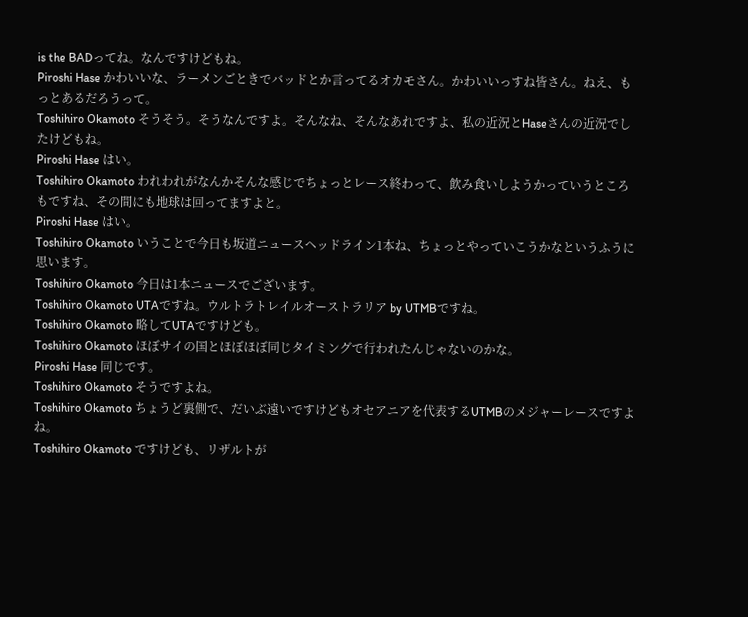is the BADってね。なんですけどもね。
Piroshi Hase かわいいな、ラーメンごときでバッドとか言ってるオカモさん。かわいいっすね皆さん。ねえ、もっとあるだろうって。
Toshihiro Okamoto そうそう。そうなんですよ。そんなね、そんなあれですよ、私の近況とHaseさんの近況でしたけどもね。
Piroshi Hase はい。
Toshihiro Okamoto われわれがなんかそんな感じでちょっとレース終わって、飲み食いしようかっていうところもですね、その間にも地球は回ってますよと。
Piroshi Hase はい。
Toshihiro Okamoto いうことで今日も坂道ニュースヘッドライン1本ね、ちょっとやっていこうかなというふうに思います。
Toshihiro Okamoto 今日は1本ニュースでございます。
Toshihiro Okamoto UTAですね。ウルトラトレイルオーストラリア by UTMBですね。
Toshihiro Okamoto 略してUTAですけども。
Toshihiro Okamoto ほぼサイの国とほぼほぼ同じタイミングで行われたんじゃないのかな。
Piroshi Hase 同じです。
Toshihiro Okamoto そうですよね。
Toshihiro Okamoto ちょうど裏側で、だいぶ遠いですけどもオセアニアを代表するUTMBのメジャーレースですよね。
Toshihiro Okamoto ですけども、リザルトが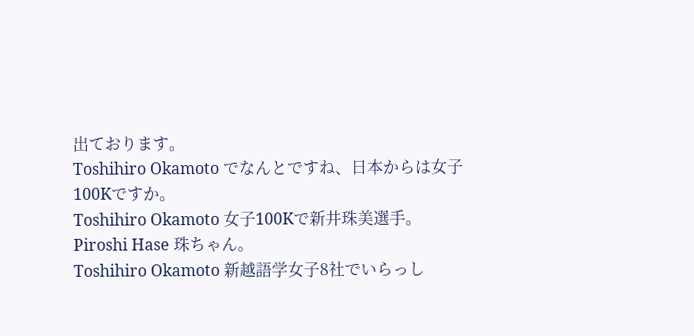出ております。
Toshihiro Okamoto でなんとですね、日本からは女子100Kですか。
Toshihiro Okamoto 女子100Kで新井珠美選手。
Piroshi Hase 珠ちゃん。
Toshihiro Okamoto 新越語学女子8社でいらっし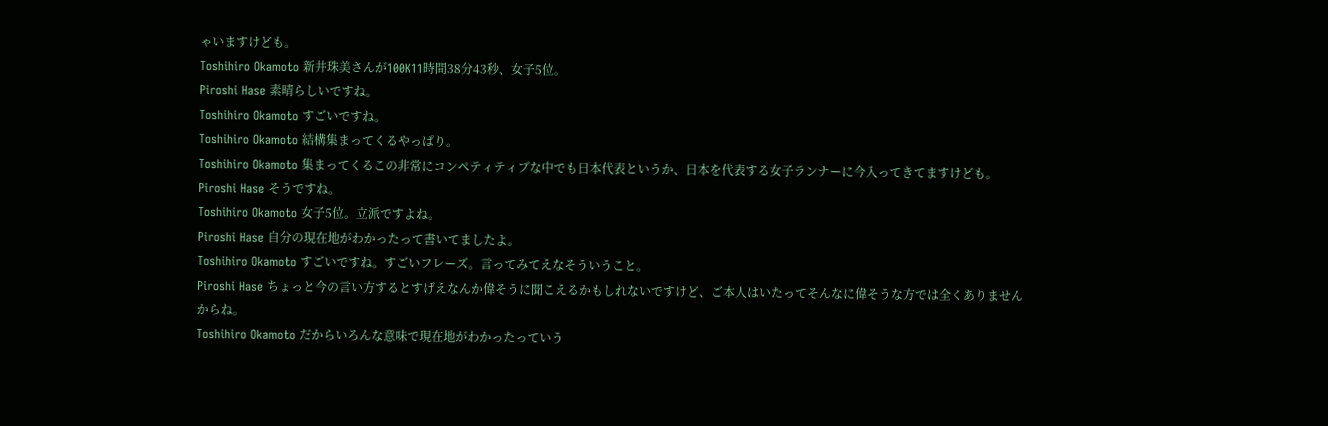ゃいますけども。
Toshihiro Okamoto 新井珠美さんが100K11時間38分43秒、女子5位。
Piroshi Hase 素晴らしいですね。
Toshihiro Okamoto すごいですね。
Toshihiro Okamoto 結構集まってくるやっぱり。
Toshihiro Okamoto 集まってくるこの非常にコンペティティブな中でも日本代表というか、日本を代表する女子ランナーに今入ってきてますけども。
Piroshi Hase そうですね。
Toshihiro Okamoto 女子5位。立派ですよね。
Piroshi Hase 自分の現在地がわかったって書いてましたよ。
Toshihiro Okamoto すごいですね。すごいフレーズ。言ってみてえなそういうこと。
Piroshi Hase ちょっと今の言い方するとすげえなんか偉そうに聞こえるかもしれないですけど、ご本人はいたってそんなに偉そうな方では全くありませんからね。
Toshihiro Okamoto だからいろんな意味で現在地がわかったっていう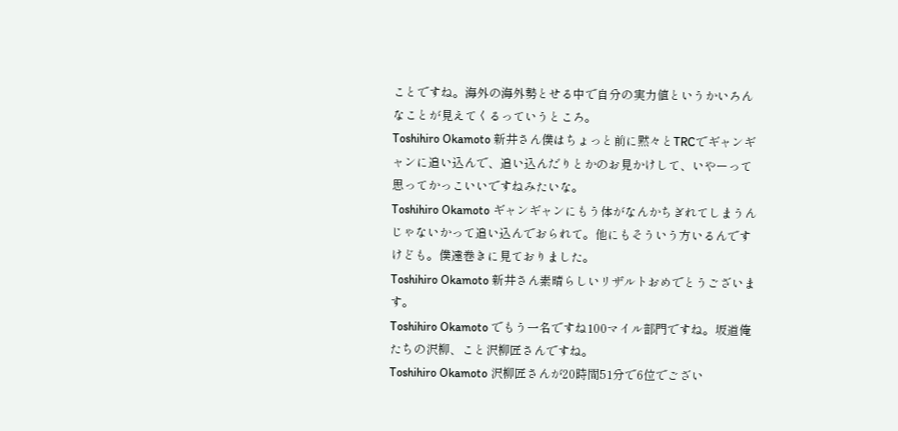ことですね。海外の海外勢とせる中で自分の実力値というかいろんなことが見えてくるっていうところ。
Toshihiro Okamoto 新井さん僕はちょっと前に黙々とTRCでギャンギャンに追い込んで、追い込んだりとかのお見かけして、いやーって思ってかっこいいですねみたいな。
Toshihiro Okamoto ギャンギャンにもう体がなんかちぎれてしまうんじゃないかって追い込んでおられて。他にもそういう方いるんですけども。僕遠巻きに見ておりました。
Toshihiro Okamoto 新井さん素晴らしいリザルトおめでとうございます。
Toshihiro Okamoto でもう一名ですね100マイル部門ですね。坂道俺たちの沢柳、こと沢柳匠さんですね。
Toshihiro Okamoto 沢柳匠さんが20時間51分で6位でござい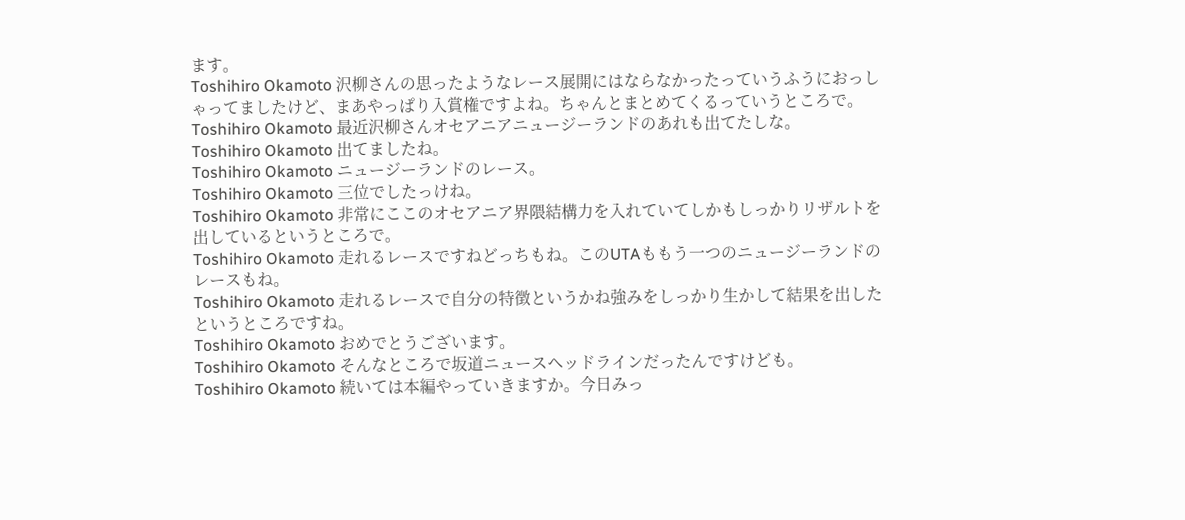ます。
Toshihiro Okamoto 沢柳さんの思ったようなレース展開にはならなかったっていうふうにおっしゃってましたけど、まあやっぱり入賞権ですよね。ちゃんとまとめてくるっていうところで。
Toshihiro Okamoto 最近沢柳さんオセアニアニュージーランドのあれも出てたしな。
Toshihiro Okamoto 出てましたね。
Toshihiro Okamoto ニュージーランドのレース。
Toshihiro Okamoto 三位でしたっけね。
Toshihiro Okamoto 非常にここのオセアニア界隈結構力を入れていてしかもしっかりリザルトを出しているというところで。
Toshihiro Okamoto 走れるレースですねどっちもね。このUTAももう一つのニュージーランドのレースもね。
Toshihiro Okamoto 走れるレースで自分の特徴というかね強みをしっかり生かして結果を出したというところですね。
Toshihiro Okamoto おめでとうございます。
Toshihiro Okamoto そんなところで坂道ニュースヘッドラインだったんですけども。
Toshihiro Okamoto 続いては本編やっていきますか。今日みっ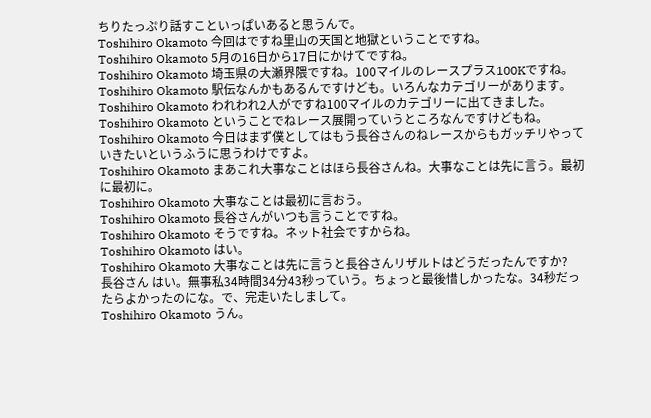ちりたっぷり話すこといっぱいあると思うんで。
Toshihiro Okamoto 今回はですね里山の天国と地獄ということですね。
Toshihiro Okamoto 5月の16日から17日にかけてですね。
Toshihiro Okamoto 埼玉県の大瀬界隈ですね。100マイルのレースプラス100Kですね。
Toshihiro Okamoto 駅伝なんかもあるんですけども。いろんなカテゴリーがあります。
Toshihiro Okamoto われわれ2人がですね100マイルのカテゴリーに出てきました。
Toshihiro Okamoto ということでねレース展開っていうところなんですけどもね。
Toshihiro Okamoto 今日はまず僕としてはもう長谷さんのねレースからもガッチリやっていきたいというふうに思うわけですよ。
Toshihiro Okamoto まあこれ大事なことはほら長谷さんね。大事なことは先に言う。最初に最初に。
Toshihiro Okamoto 大事なことは最初に言おう。
Toshihiro Okamoto 長谷さんがいつも言うことですね。
Toshihiro Okamoto そうですね。ネット社会ですからね。
Toshihiro Okamoto はい。
Toshihiro Okamoto 大事なことは先に言うと長谷さんリザルトはどうだったんですか?
長谷さん はい。無事私34時間34分43秒っていう。ちょっと最後惜しかったな。34秒だったらよかったのにな。で、完走いたしまして。
Toshihiro Okamoto うん。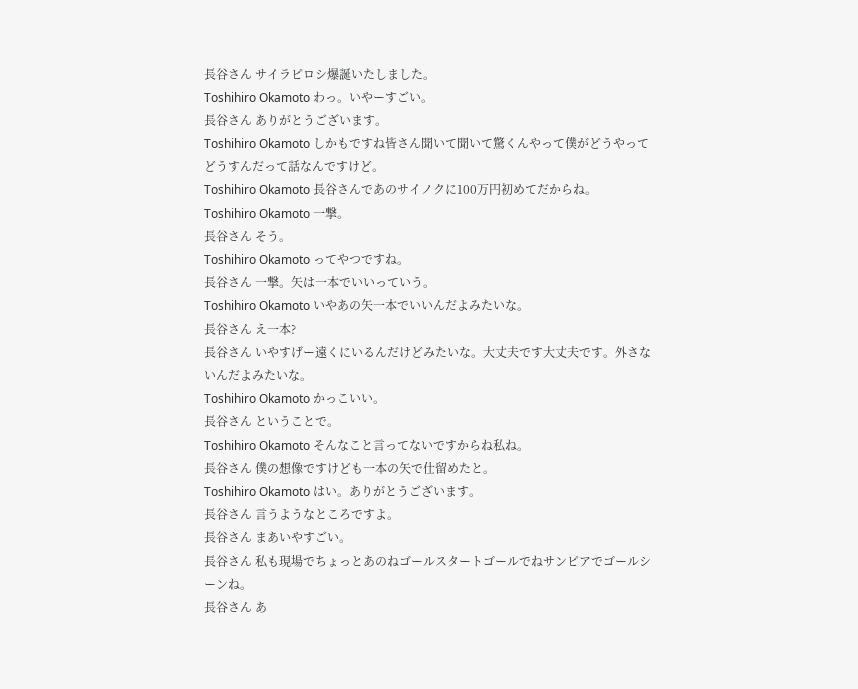長谷さん サイラピロシ爆誕いたしました。
Toshihiro Okamoto わっ。いやーすごい。
長谷さん ありがとうございます。
Toshihiro Okamoto しかもですね皆さん聞いて聞いて驚くんやって僕がどうやってどうすんだって話なんですけど。
Toshihiro Okamoto 長谷さんであのサイノクに100万円初めてだからね。
Toshihiro Okamoto 一撃。
長谷さん そう。
Toshihiro Okamoto ってやつですね。
長谷さん 一撃。矢は一本でいいっていう。
Toshihiro Okamoto いやあの矢一本でいいんだよみたいな。
長谷さん え一本?
長谷さん いやすげー遠くにいるんだけどみたいな。大丈夫です大丈夫です。外さないんだよみたいな。
Toshihiro Okamoto かっこいい。
長谷さん ということで。
Toshihiro Okamoto そんなこと言ってないですからね私ね。
長谷さん 僕の想像ですけども一本の矢で仕留めたと。
Toshihiro Okamoto はい。ありがとうございます。
長谷さん 言うようなところですよ。
長谷さん まあいやすごい。
長谷さん 私も現場でちょっとあのねゴールスタートゴールでねサンピアでゴールシーンね。
長谷さん あ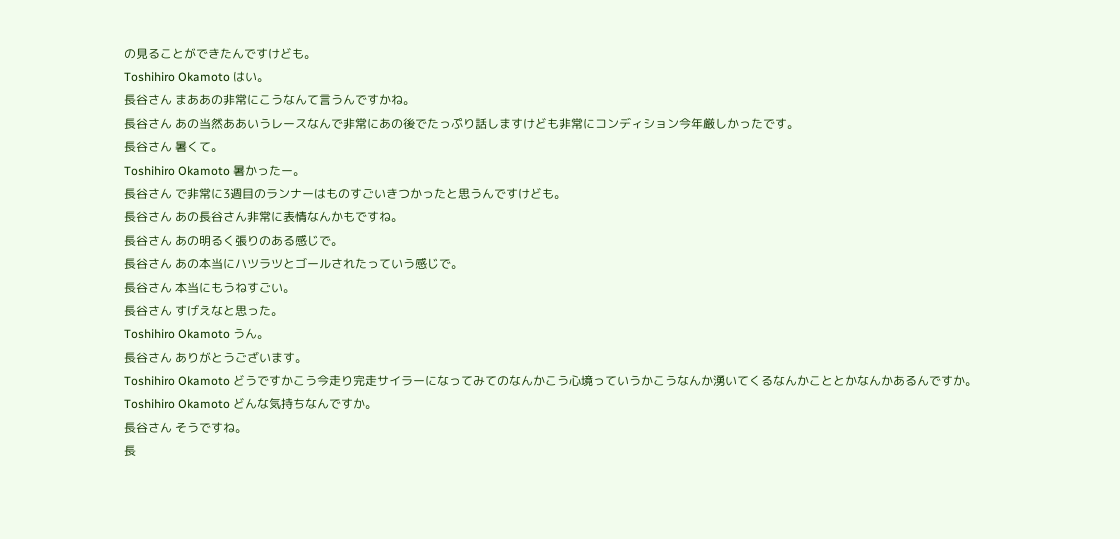の見ることができたんですけども。
Toshihiro Okamoto はい。
長谷さん まああの非常にこうなんて言うんですかね。
長谷さん あの当然ああいうレースなんで非常にあの後でたっぷり話しますけども非常にコンディション今年厳しかったです。
長谷さん 暑くて。
Toshihiro Okamoto 暑かったー。
長谷さん で非常に3週目のランナーはものすごいきつかったと思うんですけども。
長谷さん あの長谷さん非常に表情なんかもですね。
長谷さん あの明るく張りのある感じで。
長谷さん あの本当にハツラツとゴールされたっていう感じで。
長谷さん 本当にもうねすごい。
長谷さん すげえなと思った。
Toshihiro Okamoto うん。
長谷さん ありがとうございます。
Toshihiro Okamoto どうですかこう今走り完走サイラーになってみてのなんかこう心境っていうかこうなんか湧いてくるなんかこととかなんかあるんですか。
Toshihiro Okamoto どんな気持ちなんですか。
長谷さん そうですね。
長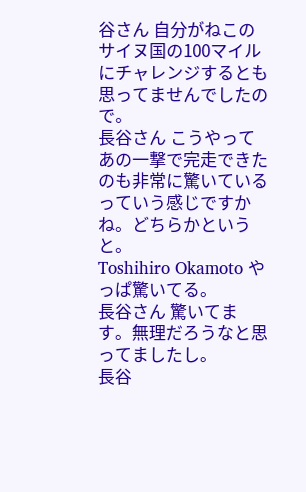谷さん 自分がねこのサイヌ国の100マイルにチャレンジするとも思ってませんでしたので。
長谷さん こうやってあの一撃で完走できたのも非常に驚いているっていう感じですかね。どちらかというと。
Toshihiro Okamoto やっぱ驚いてる。
長谷さん 驚いてます。無理だろうなと思ってましたし。
長谷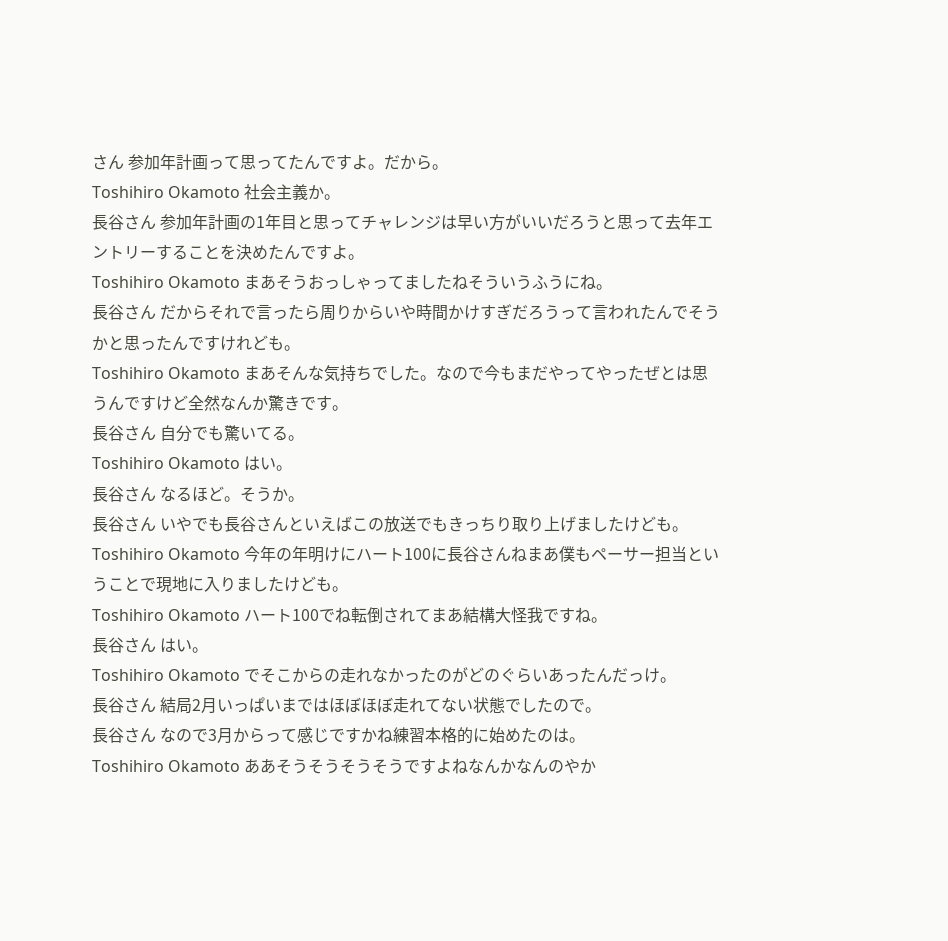さん 参加年計画って思ってたんですよ。だから。
Toshihiro Okamoto 社会主義か。
長谷さん 参加年計画の1年目と思ってチャレンジは早い方がいいだろうと思って去年エントリーすることを決めたんですよ。
Toshihiro Okamoto まあそうおっしゃってましたねそういうふうにね。
長谷さん だからそれで言ったら周りからいや時間かけすぎだろうって言われたんでそうかと思ったんですけれども。
Toshihiro Okamoto まあそんな気持ちでした。なので今もまだやってやったぜとは思うんですけど全然なんか驚きです。
長谷さん 自分でも驚いてる。
Toshihiro Okamoto はい。
長谷さん なるほど。そうか。
長谷さん いやでも長谷さんといえばこの放送でもきっちり取り上げましたけども。
Toshihiro Okamoto 今年の年明けにハート100に長谷さんねまあ僕もペーサー担当ということで現地に入りましたけども。
Toshihiro Okamoto ハート100でね転倒されてまあ結構大怪我ですね。
長谷さん はい。
Toshihiro Okamoto でそこからの走れなかったのがどのぐらいあったんだっけ。
長谷さん 結局2月いっぱいまではほぼほぼ走れてない状態でしたので。
長谷さん なので3月からって感じですかね練習本格的に始めたのは。
Toshihiro Okamoto ああそうそうそうそうですよねなんかなんのやか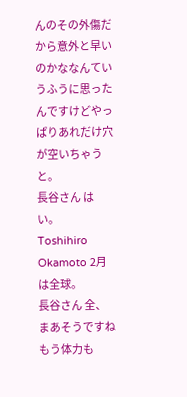んのその外傷だから意外と早いのかななんていうふうに思ったんですけどやっぱりあれだけ穴が空いちゃうと。
長谷さん はい。
Toshihiro Okamoto 2月は全球。
長谷さん 全、まあそうですねもう体力も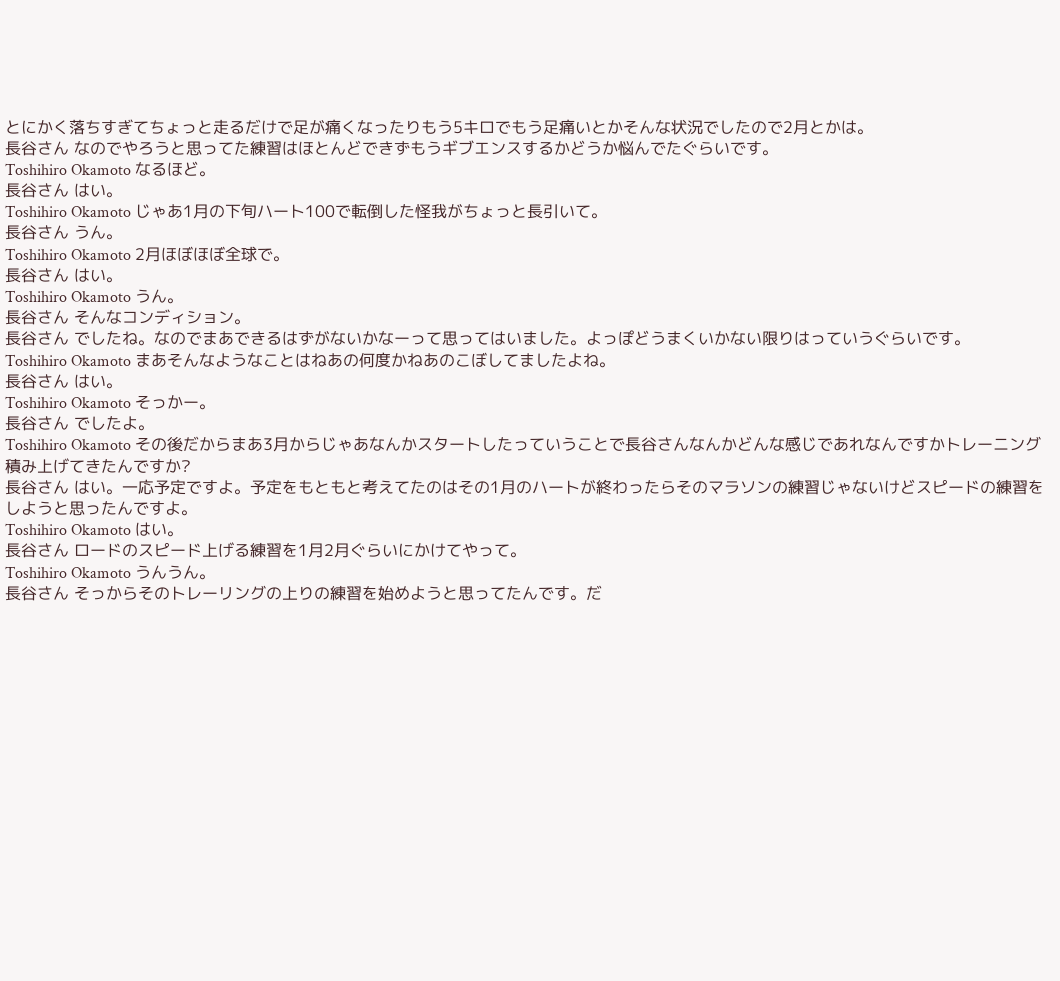とにかく落ちすぎてちょっと走るだけで足が痛くなったりもう5キロでもう足痛いとかそんな状況でしたので2月とかは。
長谷さん なのでやろうと思ってた練習はほとんどできずもうギブエンスするかどうか悩んでたぐらいです。
Toshihiro Okamoto なるほど。
長谷さん はい。
Toshihiro Okamoto じゃあ1月の下旬ハート100で転倒した怪我がちょっと長引いて。
長谷さん うん。
Toshihiro Okamoto 2月ほぼほぼ全球で。
長谷さん はい。
Toshihiro Okamoto うん。
長谷さん そんなコンディション。
長谷さん でしたね。なのでまあできるはずがないかなーって思ってはいました。よっぽどうまくいかない限りはっていうぐらいです。
Toshihiro Okamoto まあそんなようなことはねあの何度かねあのこぼしてましたよね。
長谷さん はい。
Toshihiro Okamoto そっかー。
長谷さん でしたよ。
Toshihiro Okamoto その後だからまあ3月からじゃあなんかスタートしたっていうことで長谷さんなんかどんな感じであれなんですかトレーニング積み上げてきたんですか?
長谷さん はい。一応予定ですよ。予定をもともと考えてたのはその1月のハートが終わったらそのマラソンの練習じゃないけどスピードの練習をしようと思ったんですよ。
Toshihiro Okamoto はい。
長谷さん ロードのスピード上げる練習を1月2月ぐらいにかけてやって。
Toshihiro Okamoto うんうん。
長谷さん そっからそのトレーリングの上りの練習を始めようと思ってたんです。だ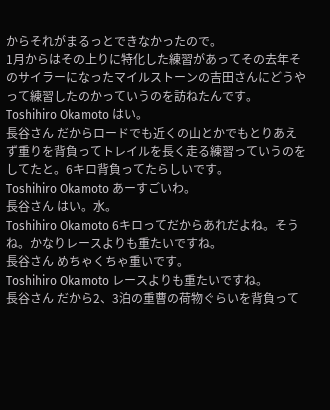からそれがまるっとできなかったので。
1月からはその上りに特化した練習があってその去年そのサイラーになったマイルストーンの吉田さんにどうやって練習したのかっていうのを訪ねたんです。
Toshihiro Okamoto はい。
長谷さん だからロードでも近くの山とかでもとりあえず重りを背負ってトレイルを長く走る練習っていうのをしてたと。6キロ背負ってたらしいです。
Toshihiro Okamoto あーすごいわ。
長谷さん はい。水。
Toshihiro Okamoto 6キロってだからあれだよね。そうね。かなりレースよりも重たいですね。
長谷さん めちゃくちゃ重いです。
Toshihiro Okamoto レースよりも重たいですね。
長谷さん だから2、3泊の重曹の荷物ぐらいを背負って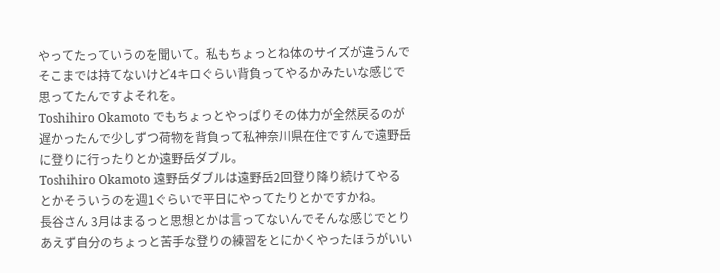やってたっていうのを聞いて。私もちょっとね体のサイズが違うんでそこまでは持てないけど4キロぐらい背負ってやるかみたいな感じで思ってたんですよそれを。
Toshihiro Okamoto でもちょっとやっぱりその体力が全然戻るのが遅かったんで少しずつ荷物を背負って私神奈川県在住ですんで遠野岳に登りに行ったりとか遠野岳ダブル。
Toshihiro Okamoto 遠野岳ダブルは遠野岳2回登り降り続けてやるとかそういうのを週1ぐらいで平日にやってたりとかですかね。
長谷さん 3月はまるっと思想とかは言ってないんでそんな感じでとりあえず自分のちょっと苦手な登りの練習をとにかくやったほうがいい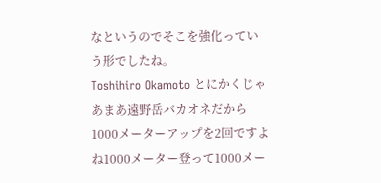なというのでそこを強化っていう形でしたね。
Toshihiro Okamoto とにかくじゃあまあ遠野岳バカオネだから1000メーターアップを2回ですよね1000メーター登って1000メー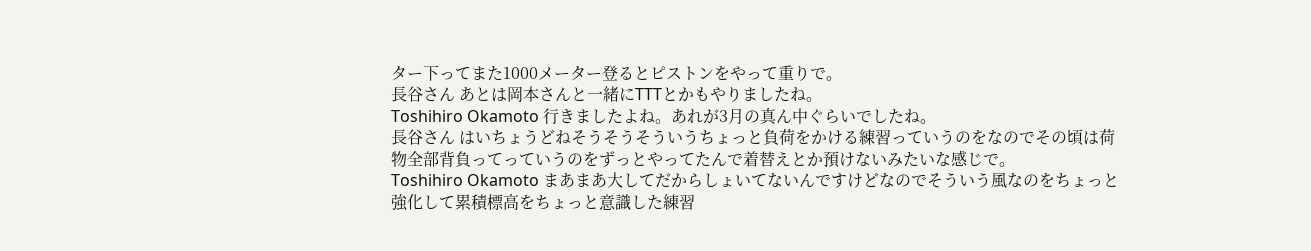ター下ってまた1000メーター登るとピストンをやって重りで。
長谷さん あとは岡本さんと一緒にTTTとかもやりましたね。
Toshihiro Okamoto 行きましたよね。あれが3月の真ん中ぐらいでしたね。
長谷さん はいちょうどねそうそうそういうちょっと負荷をかける練習っていうのをなのでその頃は荷物全部背負ってっていうのをずっとやってたんで着替えとか預けないみたいな感じで。
Toshihiro Okamoto まあまあ大してだからしょいてないんですけどなのでそういう風なのをちょっと強化して累積標高をちょっと意識した練習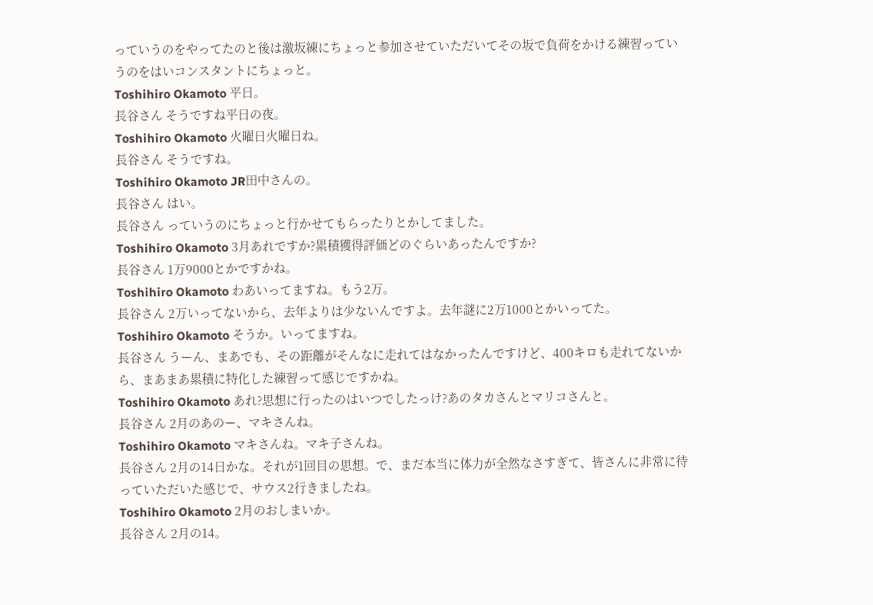っていうのをやってたのと後は激坂練にちょっと参加させていただいてその坂で負荷をかける練習っていうのをはいコンスタントにちょっと。
Toshihiro Okamoto 平日。
長谷さん そうですね平日の夜。
Toshihiro Okamoto 火曜日火曜日ね。
長谷さん そうですね。
Toshihiro Okamoto JR田中さんの。
長谷さん はい。
長谷さん っていうのにちょっと行かせてもらったりとかしてました。
Toshihiro Okamoto 3月あれですか?累積獲得評価どのぐらいあったんですか?
長谷さん 1万9000とかですかね。
Toshihiro Okamoto わあいってますね。もう2万。
長谷さん 2万いってないから、去年よりは少ないんですよ。去年謎に2万1000とかいってた。
Toshihiro Okamoto そうか。いってますね。
長谷さん うーん、まあでも、その距離がそんなに走れてはなかったんですけど、400キロも走れてないから、まあまあ累積に特化した練習って感じですかね。
Toshihiro Okamoto あれ?思想に行ったのはいつでしたっけ?あのタカさんとマリコさんと。
長谷さん 2月のあのー、マキさんね。
Toshihiro Okamoto マキさんね。マキ子さんね。
長谷さん 2月の14日かな。それが1回目の思想。で、まだ本当に体力が全然なさすぎて、皆さんに非常に待っていただいた感じで、サウス2行きましたね。
Toshihiro Okamoto 2月のおしまいか。
長谷さん 2月の14。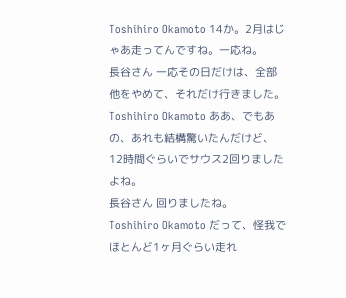Toshihiro Okamoto 14か。2月はじゃあ走ってんですね。一応ね。
長谷さん 一応その日だけは、全部他をやめて、それだけ行きました。
Toshihiro Okamoto ああ、でもあの、あれも結構驚いたんだけど、12時間ぐらいでサウス2回りましたよね。
長谷さん 回りましたね。
Toshihiro Okamoto だって、怪我でほとんど1ヶ月ぐらい走れ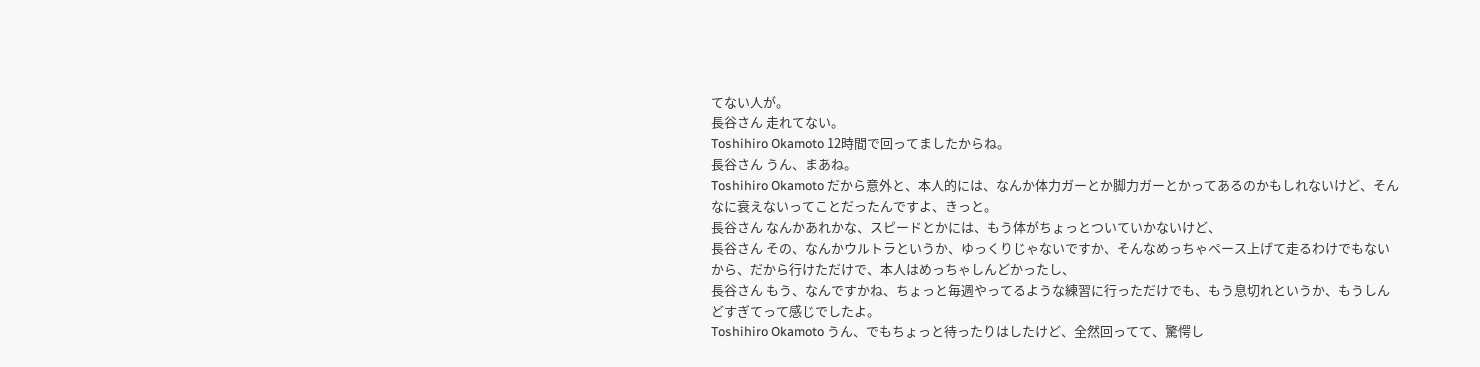てない人が。
長谷さん 走れてない。
Toshihiro Okamoto 12時間で回ってましたからね。
長谷さん うん、まあね。
Toshihiro Okamoto だから意外と、本人的には、なんか体力ガーとか脚力ガーとかってあるのかもしれないけど、そんなに衰えないってことだったんですよ、きっと。
長谷さん なんかあれかな、スピードとかには、もう体がちょっとついていかないけど、
長谷さん その、なんかウルトラというか、ゆっくりじゃないですか、そんなめっちゃペース上げて走るわけでもないから、だから行けただけで、本人はめっちゃしんどかったし、
長谷さん もう、なんですかね、ちょっと毎週やってるような練習に行っただけでも、もう息切れというか、もうしんどすぎてって感じでしたよ。
Toshihiro Okamoto うん、でもちょっと待ったりはしたけど、全然回ってて、驚愕し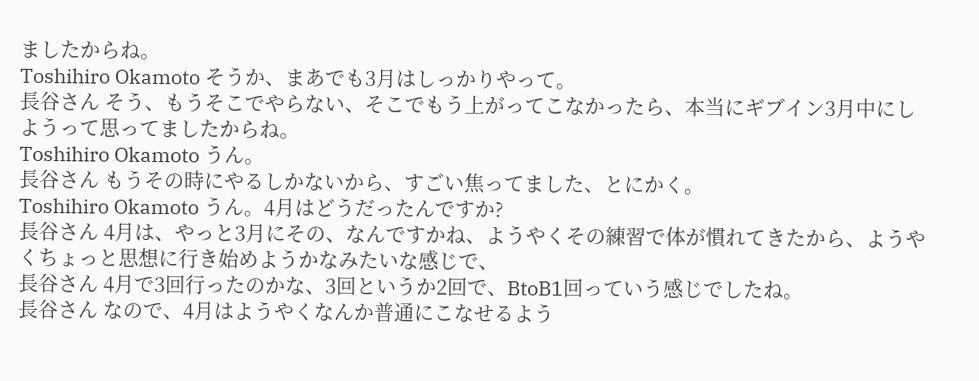ましたからね。
Toshihiro Okamoto そうか、まあでも3月はしっかりやって。
長谷さん そう、もうそこでやらない、そこでもう上がってこなかったら、本当にギブイン3月中にしようって思ってましたからね。
Toshihiro Okamoto うん。
長谷さん もうその時にやるしかないから、すごい焦ってました、とにかく。
Toshihiro Okamoto うん。4月はどうだったんですか?
長谷さん 4月は、やっと3月にその、なんですかね、ようやくその練習で体が慣れてきたから、ようやくちょっと思想に行き始めようかなみたいな感じで、
長谷さん 4月で3回行ったのかな、3回というか2回で、BtoB1回っていう感じでしたね。
長谷さん なので、4月はようやくなんか普通にこなせるよう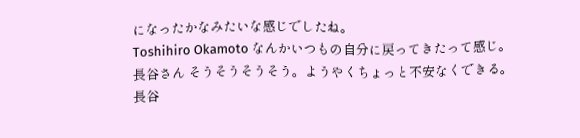になったかなみたいな感じでしたね。
Toshihiro Okamoto なんかいつもの自分に戻ってきたって感じ。
長谷さん そうそうそうそう。ようやくちょっと不安なくできる。
長谷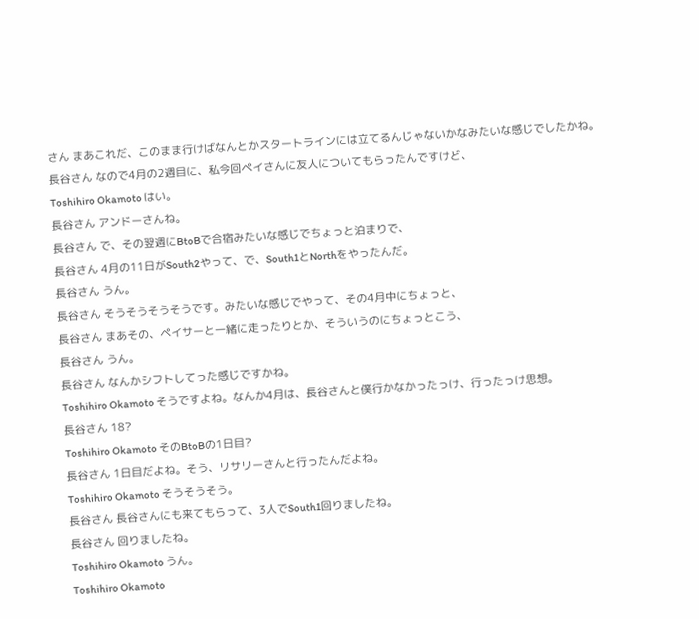さん まあこれだ、このまま行けばなんとかスタートラインには立てるんじゃないかなみたいな感じでしたかね。
長谷さん なので4月の2週目に、私今回ペイさんに友人についてもらったんですけど、
Toshihiro Okamoto はい。
長谷さん アンドーさんね。
長谷さん で、その翌週にBtoBで合宿みたいな感じでちょっと泊まりで、
長谷さん 4月の11日がSouth2やって、で、South1とNorthをやったんだ。
長谷さん うん。
長谷さん そうそうそうそうです。みたいな感じでやって、その4月中にちょっと、
長谷さん まあその、ペイサーと一緒に走ったりとか、そういうのにちょっとこう、
長谷さん うん。
長谷さん なんかシフトしてった感じですかね。
Toshihiro Okamoto そうですよね。なんか4月は、長谷さんと僕行かなかったっけ、行ったっけ思想。
長谷さん 18?
Toshihiro Okamoto そのBtoBの1日目?
長谷さん 1日目だよね。そう、リサリーさんと行ったんだよね。
Toshihiro Okamoto そうそうそう。
長谷さん 長谷さんにも来てもらって、3人でSouth1回りましたね。
長谷さん 回りましたね。
Toshihiro Okamoto うん。
Toshihiro Okamoto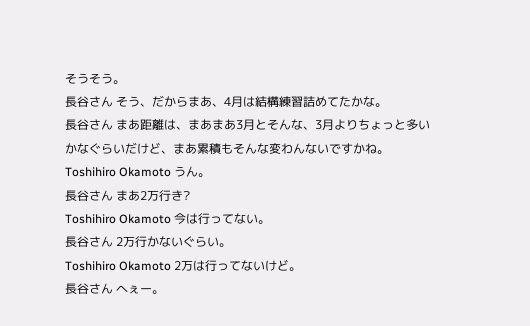そうそう。
長谷さん そう、だからまあ、4月は結構練習詰めてたかな。
長谷さん まあ距離は、まあまあ3月とそんな、3月よりちょっと多いかなぐらいだけど、まあ累積もそんな変わんないですかね。
Toshihiro Okamoto うん。
長谷さん まあ2万行き?
Toshihiro Okamoto 今は行ってない。
長谷さん 2万行かないぐらい。
Toshihiro Okamoto 2万は行ってないけど。
長谷さん へぇー。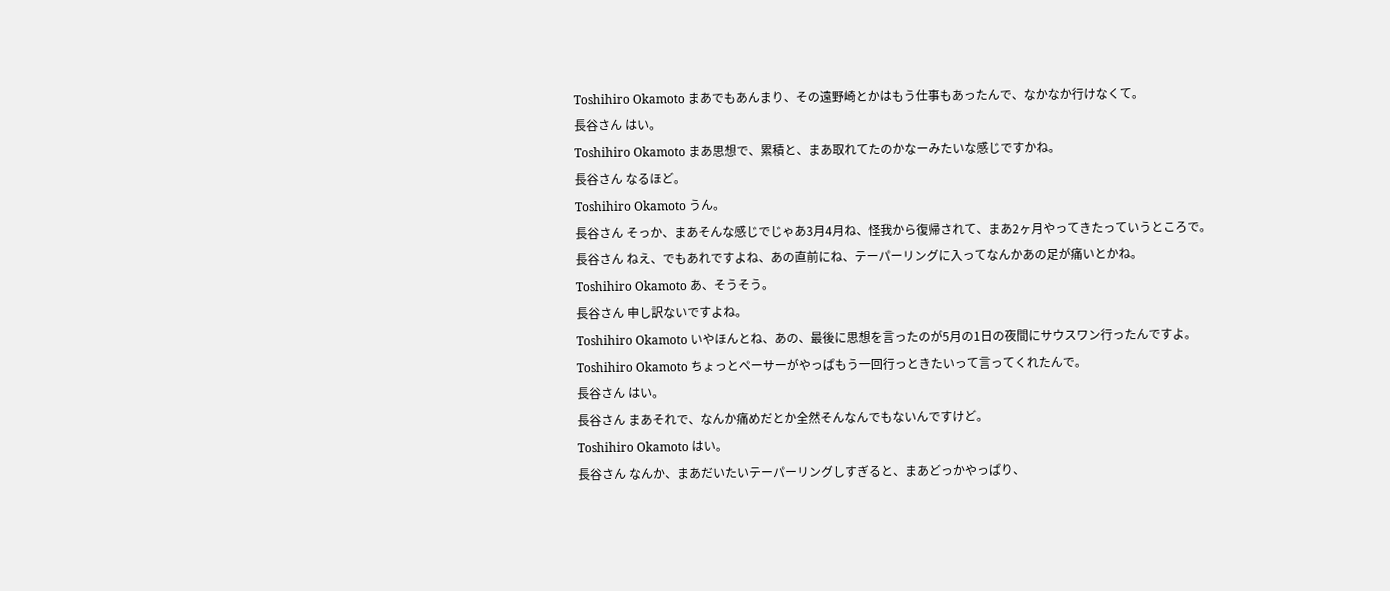Toshihiro Okamoto まあでもあんまり、その遠野崎とかはもう仕事もあったんで、なかなか行けなくて。
長谷さん はい。
Toshihiro Okamoto まあ思想で、累積と、まあ取れてたのかなーみたいな感じですかね。
長谷さん なるほど。
Toshihiro Okamoto うん。
長谷さん そっか、まあそんな感じでじゃあ3月4月ね、怪我から復帰されて、まあ2ヶ月やってきたっていうところで。
長谷さん ねえ、でもあれですよね、あの直前にね、テーパーリングに入ってなんかあの足が痛いとかね。
Toshihiro Okamoto あ、そうそう。
長谷さん 申し訳ないですよね。
Toshihiro Okamoto いやほんとね、あの、最後に思想を言ったのが5月の1日の夜間にサウスワン行ったんですよ。
Toshihiro Okamoto ちょっとペーサーがやっぱもう一回行っときたいって言ってくれたんで。
長谷さん はい。
長谷さん まあそれで、なんか痛めだとか全然そんなんでもないんですけど。
Toshihiro Okamoto はい。
長谷さん なんか、まあだいたいテーパーリングしすぎると、まあどっかやっぱり、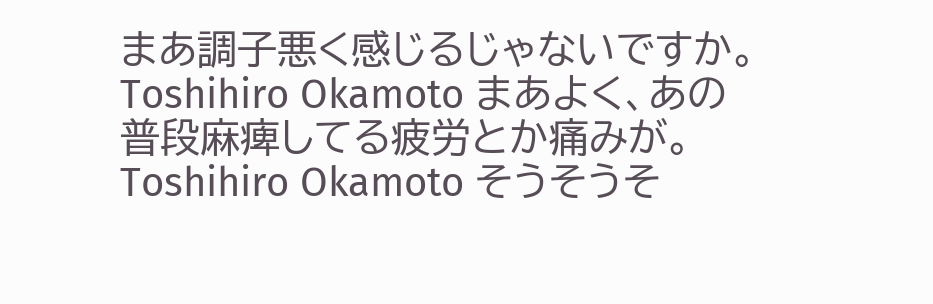まあ調子悪く感じるじゃないですか。
Toshihiro Okamoto まあよく、あの普段麻痺してる疲労とか痛みが。
Toshihiro Okamoto そうそうそ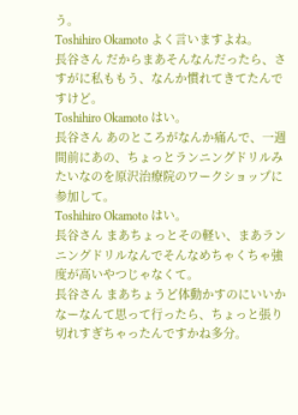う。
Toshihiro Okamoto よく言いますよね。
長谷さん だからまあそんなんだったら、さすがに私ももう、なんか慣れてきてたんですけど。
Toshihiro Okamoto はい。
長谷さん あのところがなんか痛んで、一週間前にあの、ちょっとランニングドリルみたいなのを原沢治療院のワークショップに参加して。
Toshihiro Okamoto はい。
長谷さん まあちょっとその軽い、まあランニングドリルなんでそんなめちゃくちゃ強度が高いやつじゃなくて。
長谷さん まあちょうど体動かすのにいいかなーなんて思って行ったら、ちょっと張り切れすぎちゃったんですかね多分。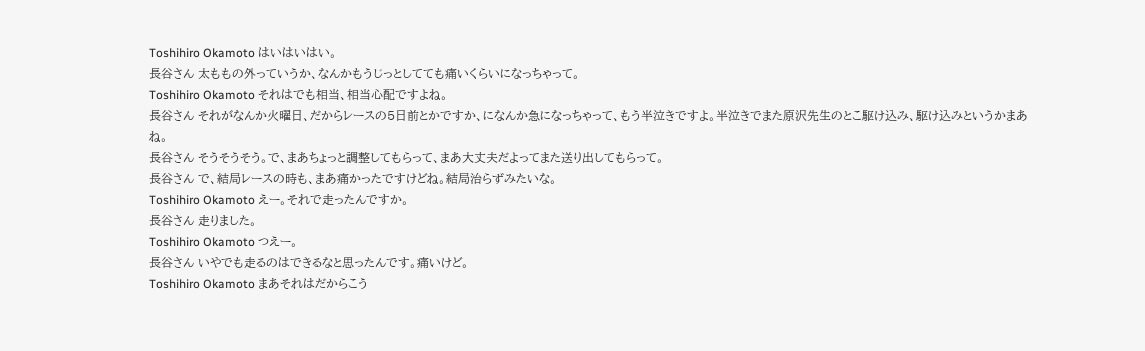Toshihiro Okamoto はいはいはい。
長谷さん 太ももの外っていうか、なんかもうじっとしてても痛いくらいになっちゃって。
Toshihiro Okamoto それはでも相当、相当心配ですよね。
長谷さん それがなんか火曜日、だからレースの5日前とかですか、になんか急になっちゃって、もう半泣きですよ。半泣きでまた原沢先生のとこ駆け込み、駆け込みというかまあね。
長谷さん そうそうそう。で、まあちょっと調整してもらって、まあ大丈夫だよってまた送り出してもらって。
長谷さん で、結局レースの時も、まあ痛かったですけどね。結局治らずみたいな。
Toshihiro Okamoto えー。それで走ったんですか。
長谷さん 走りました。
Toshihiro Okamoto つえー。
長谷さん いやでも走るのはできるなと思ったんです。痛いけど。
Toshihiro Okamoto まあそれはだからこう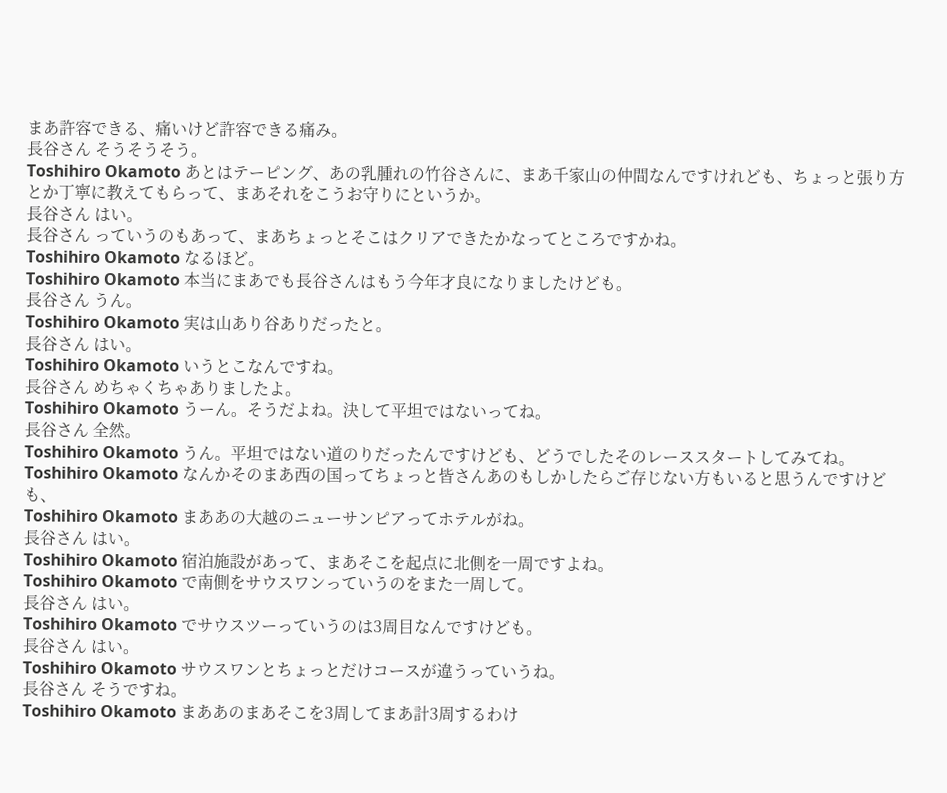まあ許容できる、痛いけど許容できる痛み。
長谷さん そうそうそう。
Toshihiro Okamoto あとはテーピング、あの乳腫れの竹谷さんに、まあ千家山の仲間なんですけれども、ちょっと張り方とか丁寧に教えてもらって、まあそれをこうお守りにというか。
長谷さん はい。
長谷さん っていうのもあって、まあちょっとそこはクリアできたかなってところですかね。
Toshihiro Okamoto なるほど。
Toshihiro Okamoto 本当にまあでも長谷さんはもう今年才良になりましたけども。
長谷さん うん。
Toshihiro Okamoto 実は山あり谷ありだったと。
長谷さん はい。
Toshihiro Okamoto いうとこなんですね。
長谷さん めちゃくちゃありましたよ。
Toshihiro Okamoto うーん。そうだよね。決して平坦ではないってね。
長谷さん 全然。
Toshihiro Okamoto うん。平坦ではない道のりだったんですけども、どうでしたそのレーススタートしてみてね。
Toshihiro Okamoto なんかそのまあ西の国ってちょっと皆さんあのもしかしたらご存じない方もいると思うんですけども、
Toshihiro Okamoto まああの大越のニューサンピアってホテルがね。
長谷さん はい。
Toshihiro Okamoto 宿泊施設があって、まあそこを起点に北側を一周ですよね。
Toshihiro Okamoto で南側をサウスワンっていうのをまた一周して。
長谷さん はい。
Toshihiro Okamoto でサウスツーっていうのは3周目なんですけども。
長谷さん はい。
Toshihiro Okamoto サウスワンとちょっとだけコースが違うっていうね。
長谷さん そうですね。
Toshihiro Okamoto まああのまあそこを3周してまあ計3周するわけ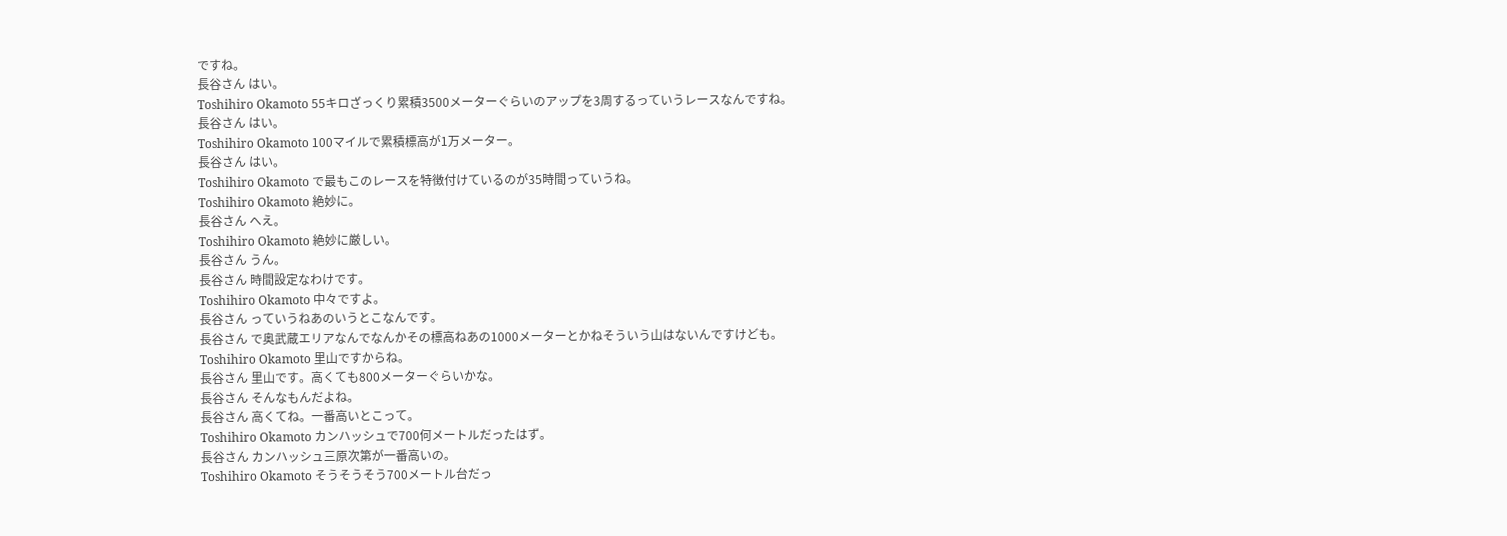ですね。
長谷さん はい。
Toshihiro Okamoto 55キロざっくり累積3500メーターぐらいのアップを3周するっていうレースなんですね。
長谷さん はい。
Toshihiro Okamoto 100マイルで累積標高が1万メーター。
長谷さん はい。
Toshihiro Okamoto で最もこのレースを特徴付けているのが35時間っていうね。
Toshihiro Okamoto 絶妙に。
長谷さん へえ。
Toshihiro Okamoto 絶妙に厳しい。
長谷さん うん。
長谷さん 時間設定なわけです。
Toshihiro Okamoto 中々ですよ。
長谷さん っていうねあのいうとこなんです。
長谷さん で奥武蔵エリアなんでなんかその標高ねあの1000メーターとかねそういう山はないんですけども。
Toshihiro Okamoto 里山ですからね。
長谷さん 里山です。高くても800メーターぐらいかな。
長谷さん そんなもんだよね。
長谷さん 高くてね。一番高いとこって。
Toshihiro Okamoto カンハッシュで700何メートルだったはず。
長谷さん カンハッシュ三原次第が一番高いの。
Toshihiro Okamoto そうそうそう700メートル台だっ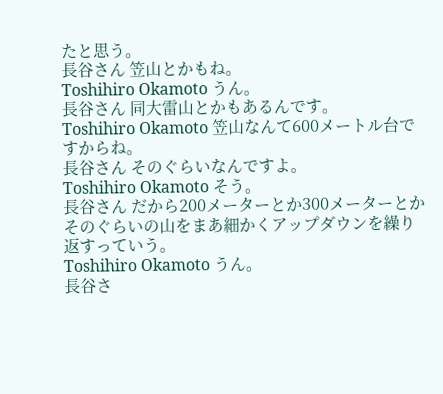たと思う。
長谷さん 笠山とかもね。
Toshihiro Okamoto うん。
長谷さん 同大雷山とかもあるんです。
Toshihiro Okamoto 笠山なんて600メートル台ですからね。
長谷さん そのぐらいなんですよ。
Toshihiro Okamoto そう。
長谷さん だから200メーターとか300メーターとかそのぐらいの山をまあ細かくアップダウンを繰り返すっていう。
Toshihiro Okamoto うん。
長谷さ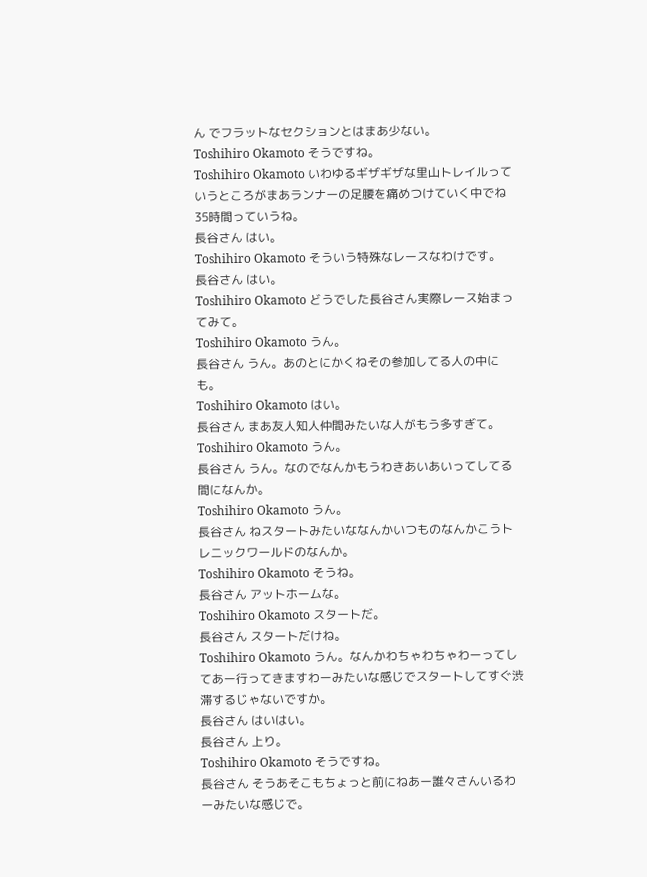ん でフラットなセクションとはまあ少ない。
Toshihiro Okamoto そうですね。
Toshihiro Okamoto いわゆるギザギザな里山トレイルっていうところがまあランナーの足腰を痛めつけていく中でね35時間っていうね。
長谷さん はい。
Toshihiro Okamoto そういう特殊なレースなわけです。
長谷さん はい。
Toshihiro Okamoto どうでした長谷さん実際レース始まってみて。
Toshihiro Okamoto うん。
長谷さん うん。あのとにかくねその参加してる人の中にも。
Toshihiro Okamoto はい。
長谷さん まあ友人知人仲間みたいな人がもう多すぎて。
Toshihiro Okamoto うん。
長谷さん うん。なのでなんかもうわきあいあいってしてる間になんか。
Toshihiro Okamoto うん。
長谷さん ねスタートみたいななんかいつものなんかこうトレニックワールドのなんか。
Toshihiro Okamoto そうね。
長谷さん アットホームな。
Toshihiro Okamoto スタートだ。
長谷さん スタートだけね。
Toshihiro Okamoto うん。なんかわちゃわちゃわーってしてあー行ってきますわーみたいな感じでスタートしてすぐ渋滞するじゃないですか。
長谷さん はいはい。
長谷さん 上り。
Toshihiro Okamoto そうですね。
長谷さん そうあそこもちょっと前にねあー誰々さんいるわーみたいな感じで。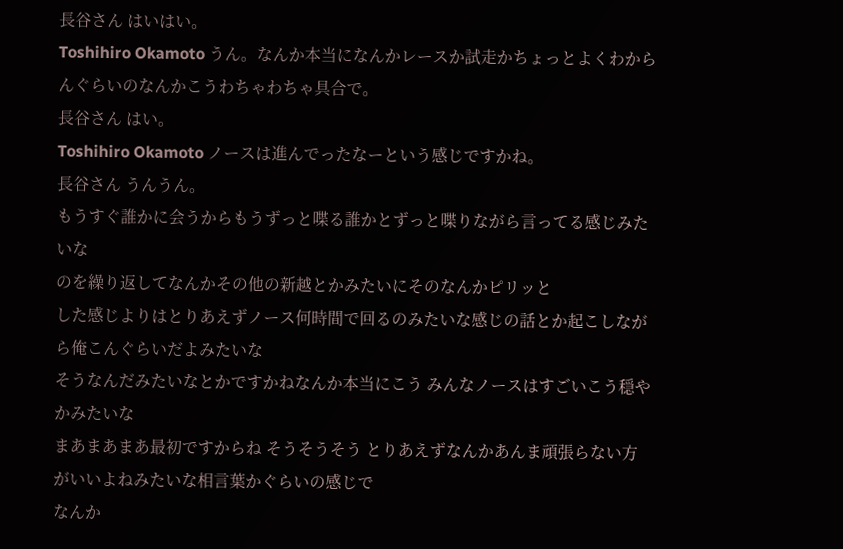長谷さん はいはい。
Toshihiro Okamoto うん。なんか本当になんかレースか試走かちょっとよくわからんぐらいのなんかこうわちゃわちゃ具合で。
長谷さん はい。
Toshihiro Okamoto ノースは進んでったなーという感じですかね。
長谷さん うんうん。
もうすぐ誰かに会うからもうずっと喋る誰かとずっと喋りながら言ってる感じみたいな
のを繰り返してなんかその他の新越とかみたいにそのなんかピリッと
した感じよりはとりあえずノース何時間で回るのみたいな感じの話とか起こしながら俺こんぐらいだよみたいな
そうなんだみたいなとかですかねなんか本当にこう みんなノースはすごいこう穏やかみたいな
まあまあまあ最初ですからね そうそうそう とりあえずなんかあんま頑張らない方がいいよねみたいな相言葉かぐらいの感じで
なんか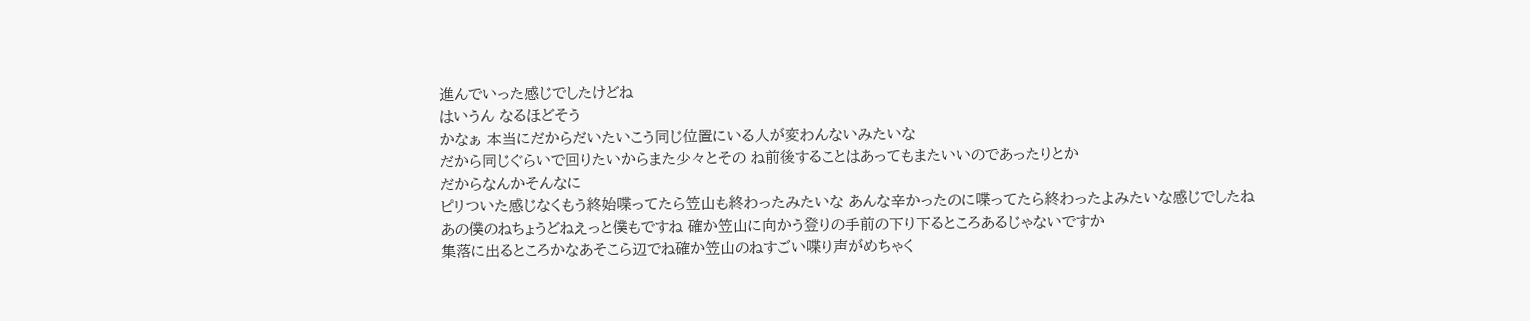進んでいった感じでしたけどね
はいうん なるほどそう
かなぁ 本当にだからだいたいこう同じ位置にいる人が変わんないみたいな
だから同じぐらいで回りたいからまた少々とその ね前後することはあってもまたいいのであったりとか
だからなんかそんなに
ピリついた感じなくもう終始喋ってたら笠山も終わったみたいな あんな辛かったのに喋ってたら終わったよみたいな感じでしたね
あの僕のねちょうどねえっと僕もですね 確か笠山に向かう登りの手前の下り下るところあるじゃないですか
集落に出るところかなあそこら辺でね確か笠山のねすごい喋り声がめちゃく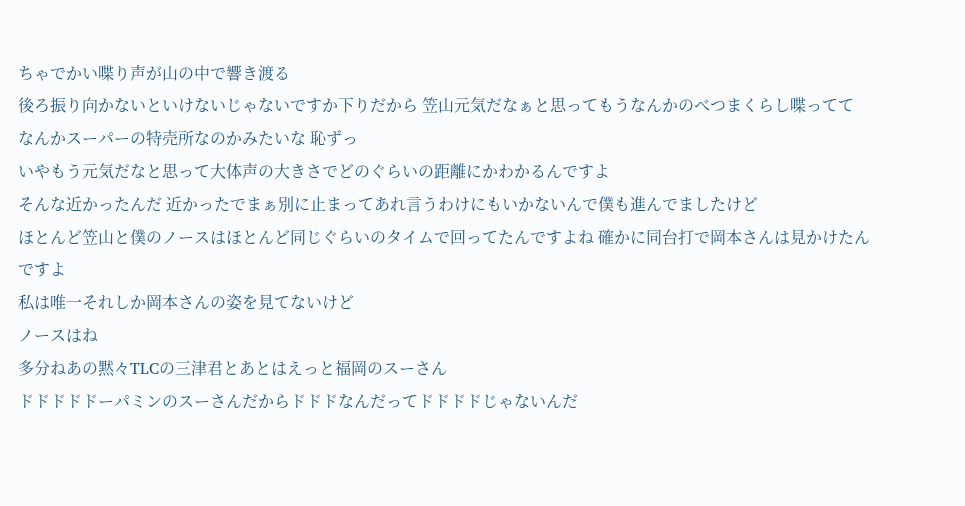ちゃでかい喋り声が山の中で響き渡る
後ろ振り向かないといけないじゃないですか下りだから 笠山元気だなぁと思ってもうなんかのべつまくらし喋ってて
なんかスーパーの特売所なのかみたいな 恥ずっ
いやもう元気だなと思って大体声の大きさでどのぐらいの距離にかわかるんですよ
そんな近かったんだ 近かったでまぁ別に止まってあれ言うわけにもいかないんで僕も進んでましたけど
ほとんど笠山と僕のノースはほとんど同じぐらいのタイムで回ってたんですよね 確かに同台打で岡本さんは見かけたんですよ
私は唯一それしか岡本さんの姿を見てないけど
ノースはね
多分ねあの黙々TLCの三津君とあとはえっと福岡のスーさん
ドドドドドーパミンのスーさんだからドドドなんだってドドドドじゃないんだ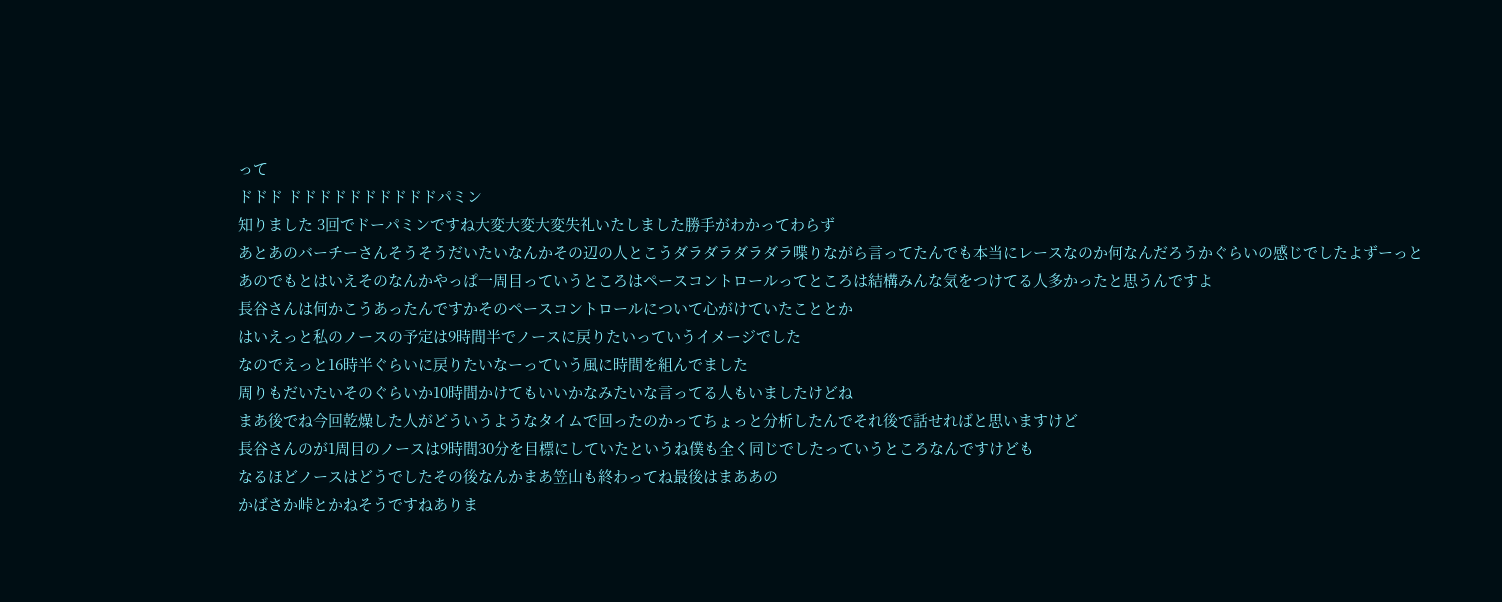って
ドドド ドドドドドドドドドドパミン
知りました 3回でドーパミンですね大変大変大変失礼いたしました勝手がわかってわらず
あとあのバーチーさんそうそうだいたいなんかその辺の人とこうダラダラダラダラ喋りながら言ってたんでも本当にレースなのか何なんだろうかぐらいの感じでしたよずーっと
あのでもとはいえそのなんかやっぱ一周目っていうところはペースコントロールってところは結構みんな気をつけてる人多かったと思うんですよ
長谷さんは何かこうあったんですかそのペースコントロールについて心がけていたこととか
はいえっと私のノースの予定は9時間半でノースに戻りたいっていうイメージでした
なのでえっと16時半ぐらいに戻りたいなーっていう風に時間を組んでました
周りもだいたいそのぐらいか10時間かけてもいいかなみたいな言ってる人もいましたけどね
まあ後でね今回乾燥した人がどういうようなタイムで回ったのかってちょっと分析したんでそれ後で話せればと思いますけど
長谷さんのが1周目のノースは9時間30分を目標にしていたというね僕も全く同じでしたっていうところなんですけども
なるほどノースはどうでしたその後なんかまあ笠山も終わってね最後はまああの
かばさか峠とかねそうですねありま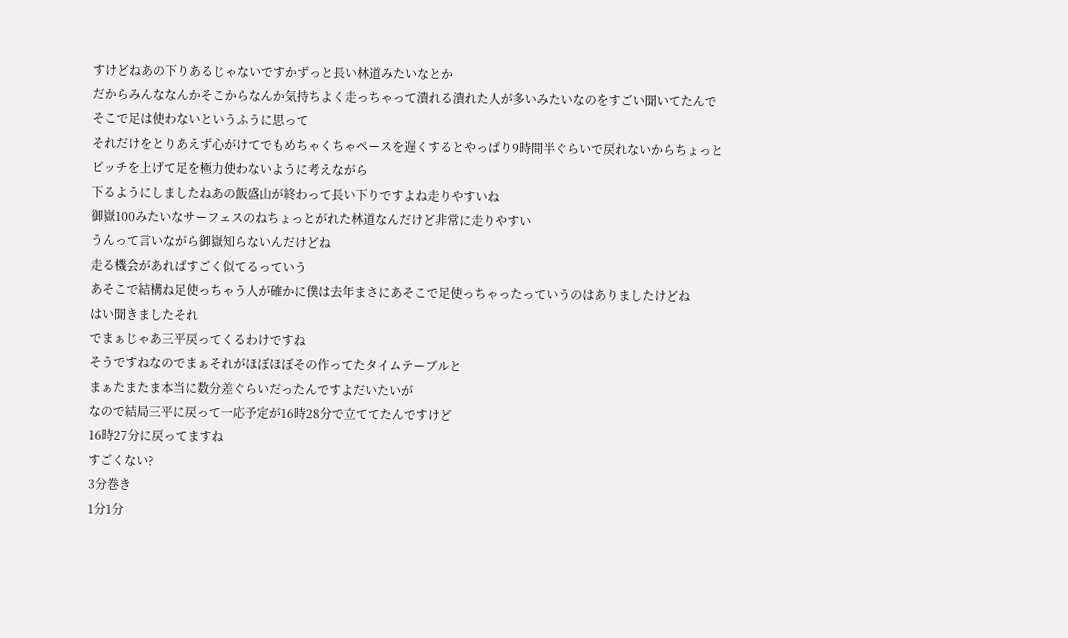すけどねあの下りあるじゃないですかずっと長い林道みたいなとか
だからみんななんかそこからなんか気持ちよく走っちゃって潰れる潰れた人が多いみたいなのをすごい聞いてたんで
そこで足は使わないというふうに思って
それだけをとりあえず心がけてでもめちゃくちゃペースを遅くするとやっぱり9時間半ぐらいで戻れないからちょっと
ピッチを上げて足を極力使わないように考えながら
下るようにしましたねあの飯盛山が終わって長い下りですよね走りやすいね
御嶽100みたいなサーフェスのねちょっとがれた林道なんだけど非常に走りやすい
うんって言いながら御嶽知らないんだけどね
走る機会があればすごく似てるっていう
あそこで結構ね足使っちゃう人が確かに僕は去年まさにあそこで足使っちゃったっていうのはありましたけどね
はい聞きましたそれ
でまぁじゃあ三平戻ってくるわけですね
そうですねなのでまぁそれがほぼほぼその作ってたタイムテーブルと
まぁたまたま本当に数分差ぐらいだったんですよだいたいが
なので結局三平に戻って一応予定が16時28分で立ててたんですけど
16時27分に戻ってますね
すごくない?
3分巻き
1分1分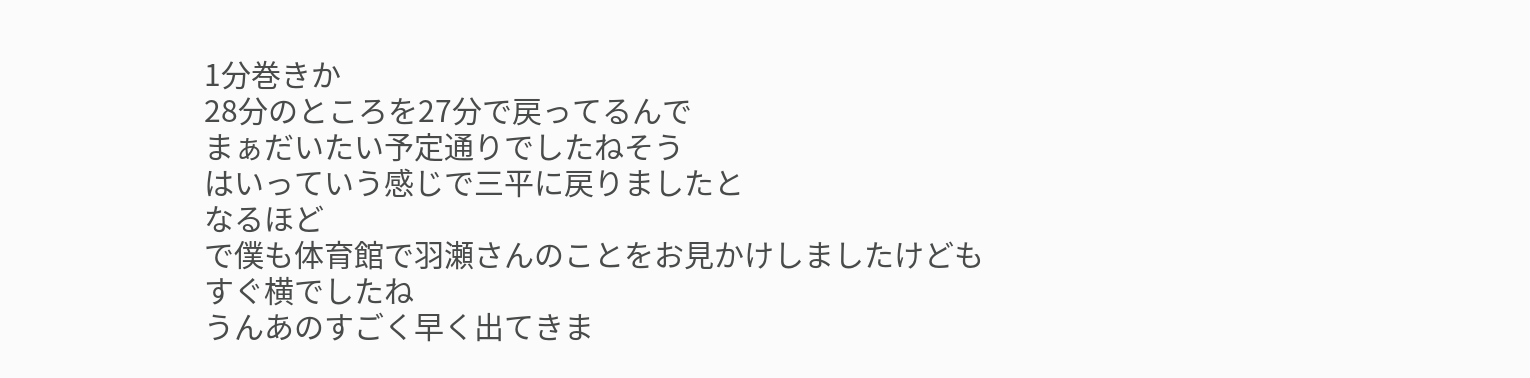1分巻きか
28分のところを27分で戻ってるんで
まぁだいたい予定通りでしたねそう
はいっていう感じで三平に戻りましたと
なるほど
で僕も体育館で羽瀬さんのことをお見かけしましたけども
すぐ横でしたね
うんあのすごく早く出てきま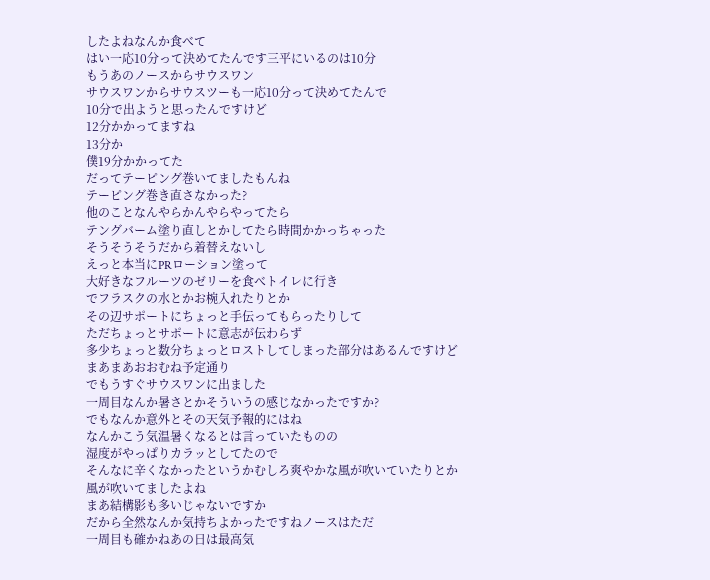したよねなんか食べて
はい一応10分って決めてたんです三平にいるのは10分
もうあのノースからサウスワン
サウスワンからサウスツーも一応10分って決めてたんで
10分で出ようと思ったんですけど
12分かかってますね
13分か
僕19分かかってた
だってテーピング巻いてましたもんね
テーピング巻き直さなかった?
他のことなんやらかんやらやってたら
テングバーム塗り直しとかしてたら時間かかっちゃった
そうそうそうだから着替えないし
えっと本当にPRローション塗って
大好きなフルーツのゼリーを食べトイレに行き
でフラスクの水とかお椀入れたりとか
その辺サポートにちょっと手伝ってもらったりして
ただちょっとサポートに意志が伝わらず
多少ちょっと数分ちょっとロストしてしまった部分はあるんですけど
まあまあおおむね予定通り
でもうすぐサウスワンに出ました
一周目なんか暑さとかそういうの感じなかったですか?
でもなんか意外とその天気予報的にはね
なんかこう気温暑くなるとは言っていたものの
湿度がやっぱりカラッとしてたので
そんなに辛くなかったというかむしろ爽やかな風が吹いていたりとか
風が吹いてましたよね
まあ結構影も多いじゃないですか
だから全然なんか気持ちよかったですねノースはただ
一周目も確かねあの日は最高気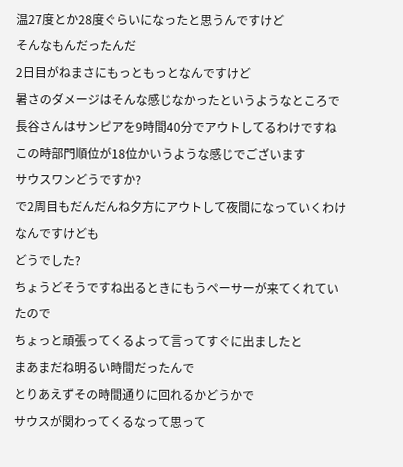温27度とか28度ぐらいになったと思うんですけど
そんなもんだったんだ
2日目がねまさにもっともっとなんですけど
暑さのダメージはそんな感じなかったというようなところで
長谷さんはサンピアを9時間40分でアウトしてるわけですね
この時部門順位が18位かいうような感じでございます
サウスワンどうですか?
で2周目もだんだんね夕方にアウトして夜間になっていくわけなんですけども
どうでした?
ちょうどそうですね出るときにもうペーサーが来てくれていたので
ちょっと頑張ってくるよって言ってすぐに出ましたと
まあまだね明るい時間だったんで
とりあえずその時間通りに回れるかどうかで
サウスが関わってくるなって思って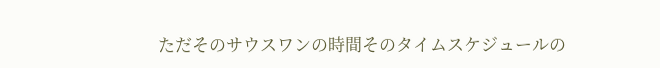ただそのサウスワンの時間そのタイムスケジュールの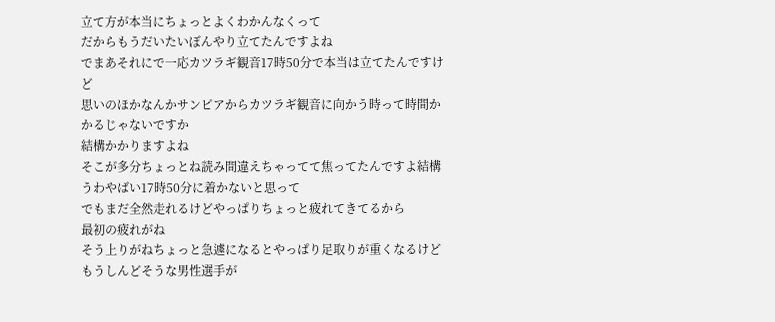立て方が本当にちょっとよくわかんなくって
だからもうだいたいぼんやり立てたんですよね
でまあそれにで一応カツラギ観音17時50分で本当は立てたんですけど
思いのほかなんかサンピアからカツラギ観音に向かう時って時間かかるじゃないですか
結構かかりますよね
そこが多分ちょっとね読み間違えちゃってて焦ってたんですよ結構
うわやばい17時50分に着かないと思って
でもまだ全然走れるけどやっぱりちょっと疲れてきてるから
最初の疲れがね
そう上りがねちょっと急遽になるとやっぱり足取りが重くなるけど
もうしんどそうな男性選手が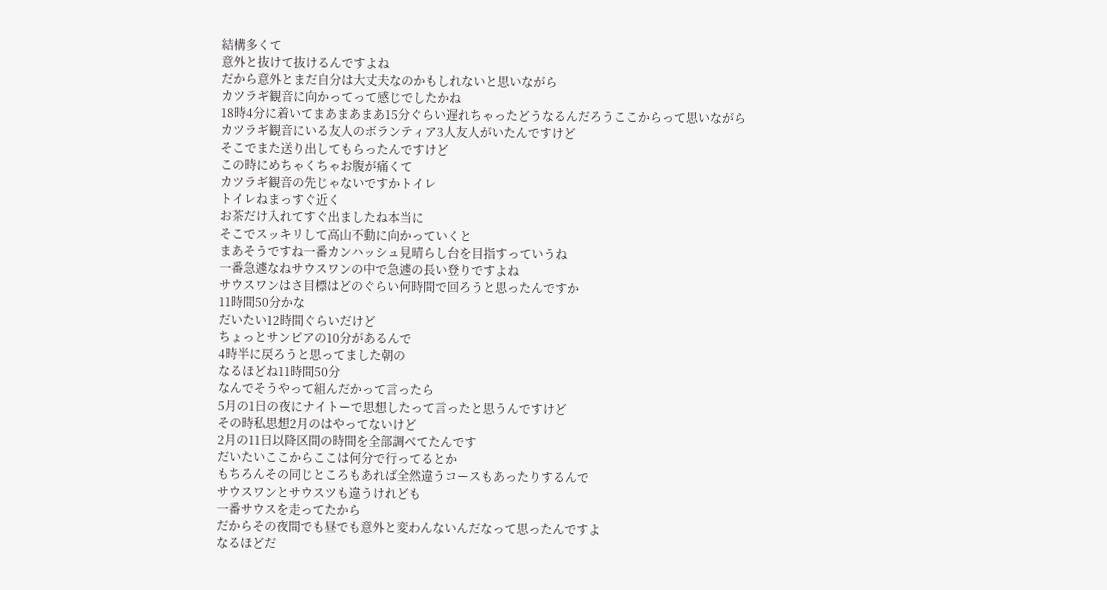結構多くて
意外と抜けて抜けるんですよね
だから意外とまだ自分は大丈夫なのかもしれないと思いながら
カツラギ観音に向かってって感じでしたかね
18時4分に着いてまあまあまあ15分ぐらい遅れちゃったどうなるんだろうここからって思いながら
カツラギ観音にいる友人のボランティア3人友人がいたんですけど
そこでまた送り出してもらったんですけど
この時にめちゃくちゃお腹が痛くて
カツラギ観音の先じゃないですかトイレ
トイレねまっすぐ近く
お茶だけ入れてすぐ出ましたね本当に
そこでスッキリして高山不動に向かっていくと
まあそうですね一番カンハッシュ見晴らし台を目指すっていうね
一番急遽なねサウスワンの中で急遽の長い登りですよね
サウスワンはさ目標はどのぐらい何時間で回ろうと思ったんですか
11時間50分かな
だいたい12時間ぐらいだけど
ちょっとサンピアの10分があるんで
4時半に戻ろうと思ってました朝の
なるほどね11時間50分
なんでそうやって組んだかって言ったら
5月の1日の夜にナイトーで思想したって言ったと思うんですけど
その時私思想2月のはやってないけど
2月の11日以降区間の時間を全部調べてたんです
だいたいここからここは何分で行ってるとか
もちろんその同じところもあれば全然違うコースもあったりするんで
サウスワンとサウスツも違うけれども
一番サウスを走ってたから
だからその夜間でも昼でも意外と変わんないんだなって思ったんですよ
なるほどだ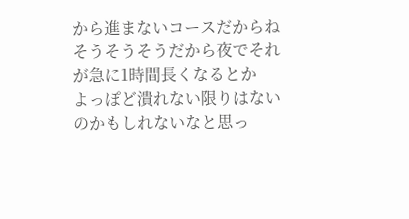から進まないコースだからね
そうそうそうだから夜でそれが急に1時間長くなるとか
よっぽど潰れない限りはないのかもしれないなと思っ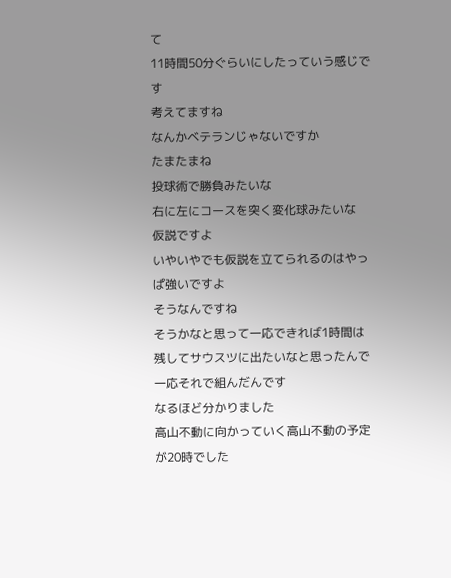て
11時間50分ぐらいにしたっていう感じです
考えてますね
なんかベテランじゃないですか
たまたまね
投球術で勝負みたいな
右に左にコースを突く変化球みたいな
仮説ですよ
いやいやでも仮説を立てられるのはやっぱ強いですよ
そうなんですね
そうかなと思って一応できれば1時間は残してサウスツに出たいなと思ったんで
一応それで組んだんです
なるほど分かりました
高山不動に向かっていく高山不動の予定が20時でした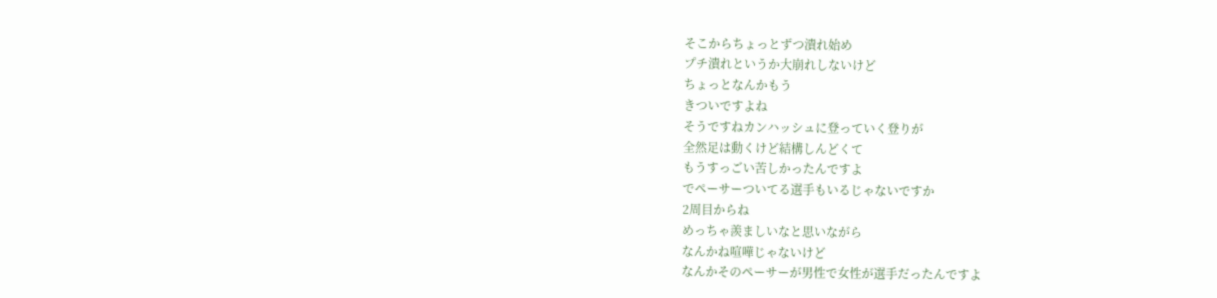そこからちょっとずつ潰れ始め
プチ潰れというか大崩れしないけど
ちょっとなんかもう
きついですよね
そうですねカンハッシュに登っていく登りが
全然足は動くけど結構しんどくて
もうすっごい苦しかったんですよ
でペーサーついてる選手もいるじゃないですか
2周目からね
めっちゃ羨ましいなと思いながら
なんかね喧嘩じゃないけど
なんかそのペーサーが男性で女性が選手だったんですよ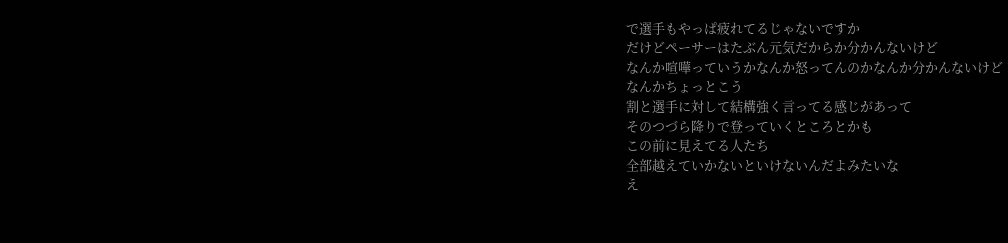で選手もやっぱ疲れてるじゃないですか
だけどペーサーはたぶん元気だからか分かんないけど
なんか喧嘩っていうかなんか怒ってんのかなんか分かんないけど
なんかちょっとこう
割と選手に対して結構強く言ってる感じがあって
そのつづら降りで登っていくところとかも
この前に見えてる人たち
全部越えていかないといけないんだよみたいな
え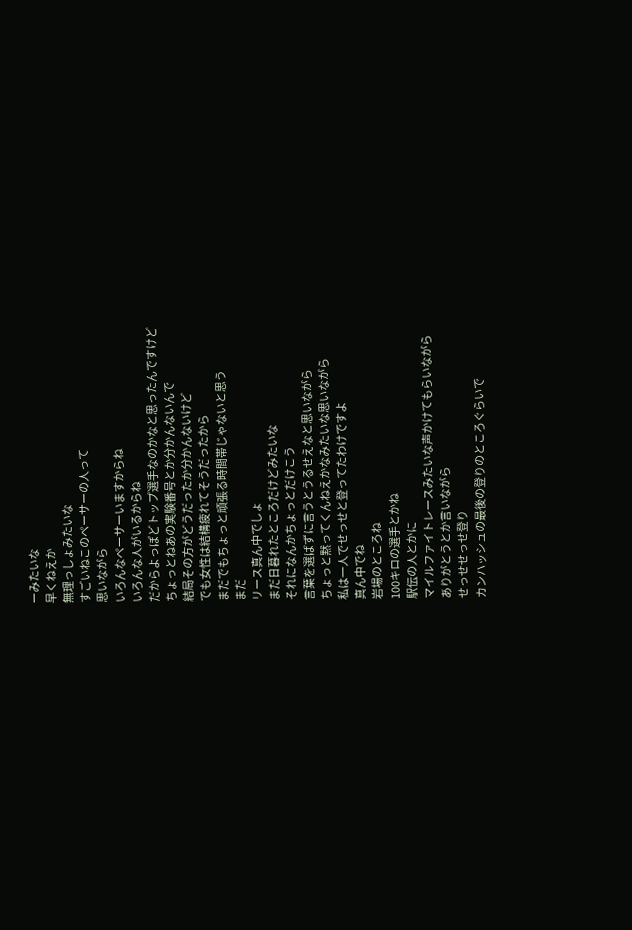ーみたいな
早くねえか
無理っしょみたいな
すごいねこのペーサーの人って
思いながら
いろんなペーサーいますからね
いろんな人がいるからね
だからよっぽどトップ選手なのかなと思ったんですけど
ちょっとねあの実験番号とか分かんないんで
結局その方がどうだったか分かんないけど
でも女性は結構疲れてそうだったから
まだでもちょっと頑張る時間帯じゃないと思う
まだ
リース真ん中でしょ
まだ日暮れたところだけどみたいな
それになんかちょっとだけこう
言葉を選ばずに言うとうるせえなと思いながら
ちょっと黙ってくんねえかなみたいな思いながら
私は一人でせっせと登ってたわけですよ
真ん中でね
岩場のところね
100キロの選手とかね
駅伝の人とかに
マイルファイトレースみたいな声かけてもらいながら
ありがとうとか言いながら
せっせせっせ登り
カンハッシュの最後の登りのところぐらいで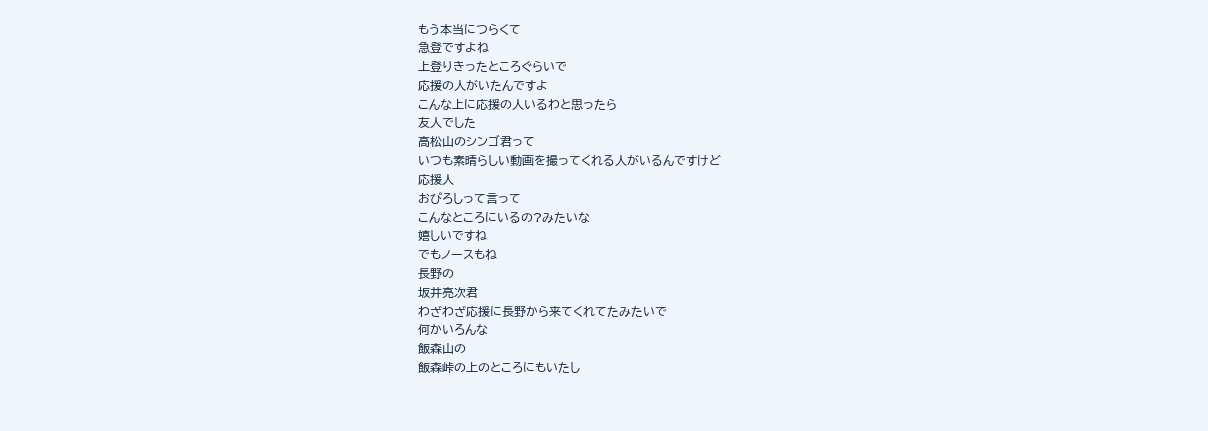もう本当につらくて
急登ですよね
上登りきったところぐらいで
応援の人がいたんですよ
こんな上に応援の人いるわと思ったら
友人でした
高松山のシンゴ君って
いつも素晴らしい動画を撮ってくれる人がいるんですけど
応援人
おぴろしって言って
こんなところにいるの?みたいな
嬉しいですね
でもノースもね
長野の
坂井亮次君
わざわざ応援に長野から来てくれてたみたいで
何かいろんな
飯森山の
飯森峠の上のところにもいたし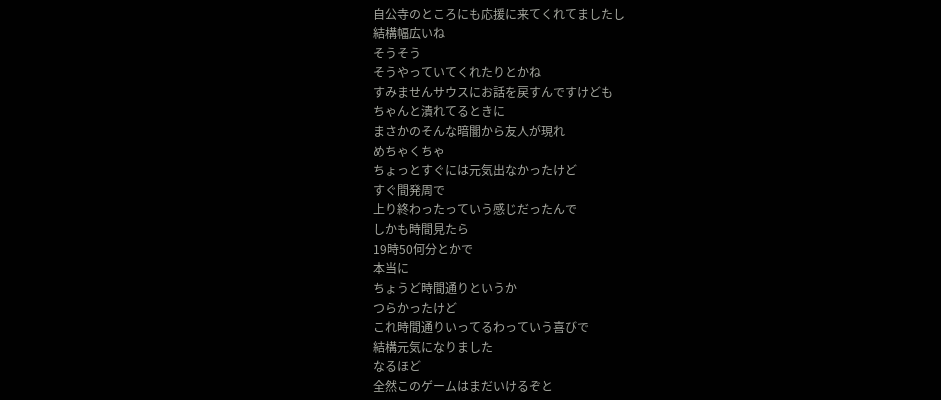自公寺のところにも応援に来てくれてましたし
結構幅広いね
そうそう
そうやっていてくれたりとかね
すみませんサウスにお話を戻すんですけども
ちゃんと潰れてるときに
まさかのそんな暗闇から友人が現れ
めちゃくちゃ
ちょっとすぐには元気出なかったけど
すぐ間発周で
上り終わったっていう感じだったんで
しかも時間見たら
19時50何分とかで
本当に
ちょうど時間通りというか
つらかったけど
これ時間通りいってるわっていう喜びで
結構元気になりました
なるほど
全然このゲームはまだいけるぞと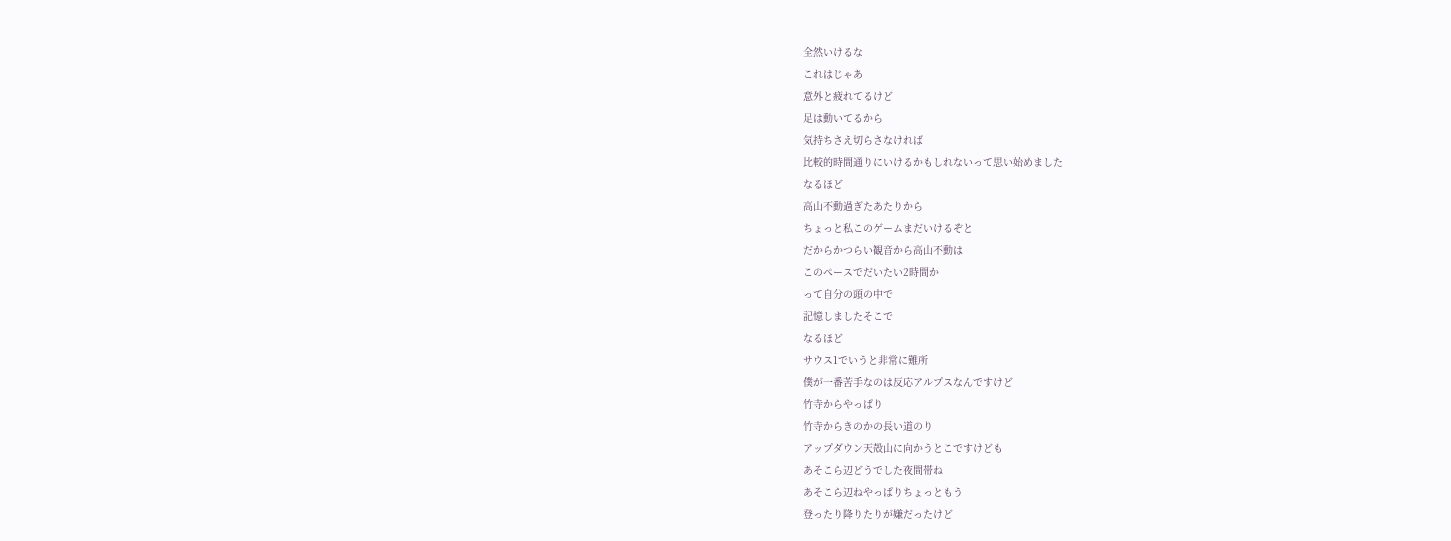全然いけるな
これはじゃあ
意外と疲れてるけど
足は動いてるから
気持ちさえ切らさなければ
比較的時間通りにいけるかもしれないって思い始めました
なるほど
高山不動過ぎたあたりから
ちょっと私このゲームまだいけるぞと
だからかつらい観音から高山不動は
このペースでだいたい2時間か
って自分の頭の中で
記憶しましたそこで
なるほど
サウス1でいうと非常に難所
僕が一番苦手なのは反応アルプスなんですけど
竹寺からやっぱり
竹寺からきのかの長い道のり
アップダウン天殻山に向かうとこですけども
あそこら辺どうでした夜間帯ね
あそこら辺ねやっぱりちょっともう
登ったり降りたりが嫌だったけど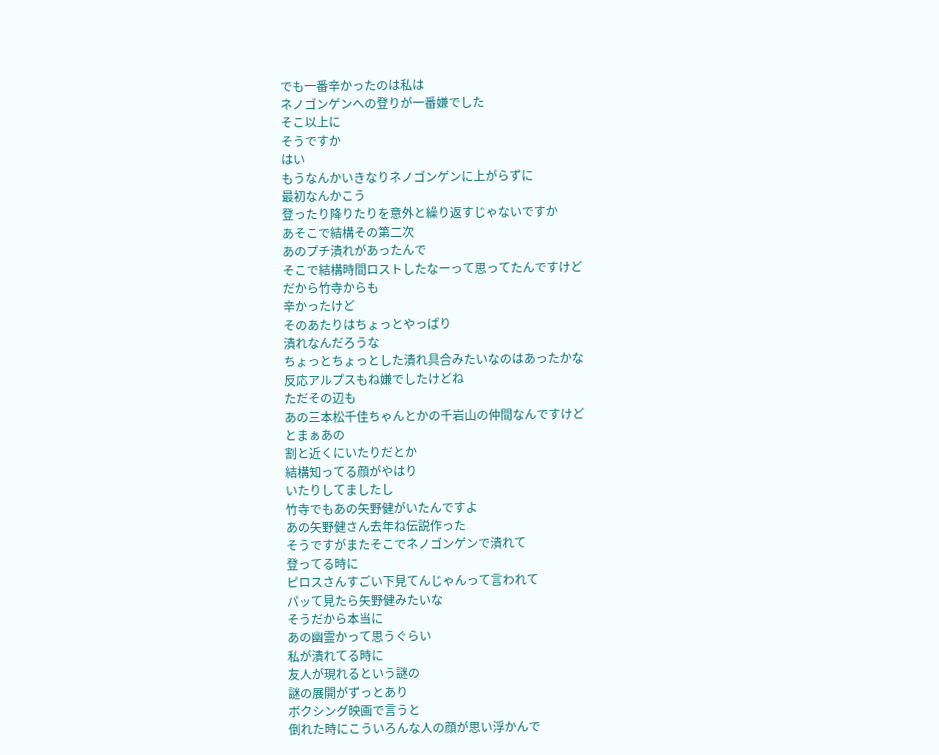でも一番辛かったのは私は
ネノゴンゲンへの登りが一番嫌でした
そこ以上に
そうですか
はい
もうなんかいきなりネノゴンゲンに上がらずに
最初なんかこう
登ったり降りたりを意外と繰り返すじゃないですか
あそこで結構その第二次
あのプチ潰れがあったんで
そこで結構時間ロストしたなーって思ってたんですけど
だから竹寺からも
辛かったけど
そのあたりはちょっとやっぱり
潰れなんだろうな
ちょっとちょっとした潰れ具合みたいなのはあったかな
反応アルプスもね嫌でしたけどね
ただその辺も
あの三本松千佳ちゃんとかの千岩山の仲間なんですけど
とまぁあの
割と近くにいたりだとか
結構知ってる顔がやはり
いたりしてましたし
竹寺でもあの矢野健がいたんですよ
あの矢野健さん去年ね伝説作った
そうですがまたそこでネノゴンゲンで潰れて
登ってる時に
ピロスさんすごい下見てんじゃんって言われて
パッて見たら矢野健みたいな
そうだから本当に
あの幽霊かって思うぐらい
私が潰れてる時に
友人が現れるという謎の
謎の展開がずっとあり
ボクシング映画で言うと
倒れた時にこういろんな人の顔が思い浮かんで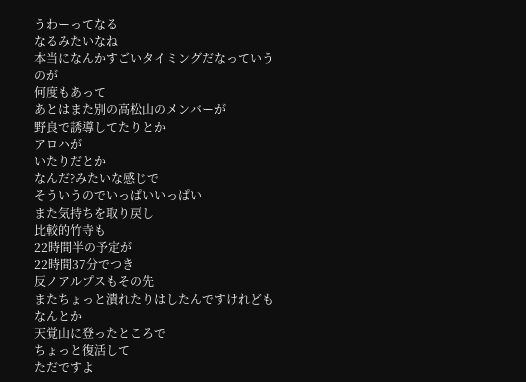うわーってなる
なるみたいなね
本当になんかすごいタイミングだなっていうのが
何度もあって
あとはまた別の高松山のメンバーが
野良で誘導してたりとか
アロハが
いたりだとか
なんだ?みたいな感じで
そういうのでいっぱいいっぱい
また気持ちを取り戻し
比較的竹寺も
22時間半の予定が
22時間37分でつき
反ノアルプスもその先
またちょっと潰れたりはしたんですけれども
なんとか
天覚山に登ったところで
ちょっと復活して
ただですよ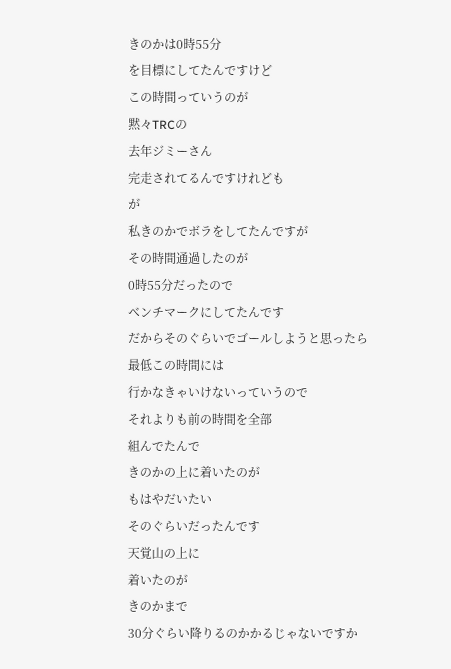きのかは0時55分
を目標にしてたんですけど
この時間っていうのが
黙々TRCの
去年ジミーさん
完走されてるんですけれども
が
私きのかでボラをしてたんですが
その時間通過したのが
0時55分だったので
ベンチマークにしてたんです
だからそのぐらいでゴールしようと思ったら
最低この時間には
行かなきゃいけないっていうので
それよりも前の時間を全部
組んでたんで
きのかの上に着いたのが
もはやだいたい
そのぐらいだったんです
天覚山の上に
着いたのが
きのかまで
30分ぐらい降りるのかかるじゃないですか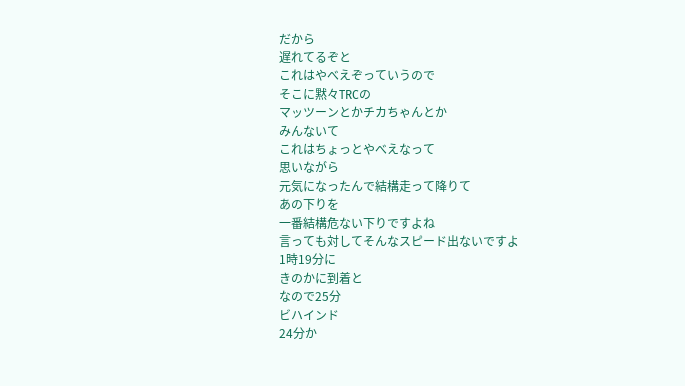だから
遅れてるぞと
これはやべえぞっていうので
そこに黙々TRCの
マッツーンとかチカちゃんとか
みんないて
これはちょっとやべえなって
思いながら
元気になったんで結構走って降りて
あの下りを
一番結構危ない下りですよね
言っても対してそんなスピード出ないですよ
1時19分に
きのかに到着と
なので25分
ビハインド
24分か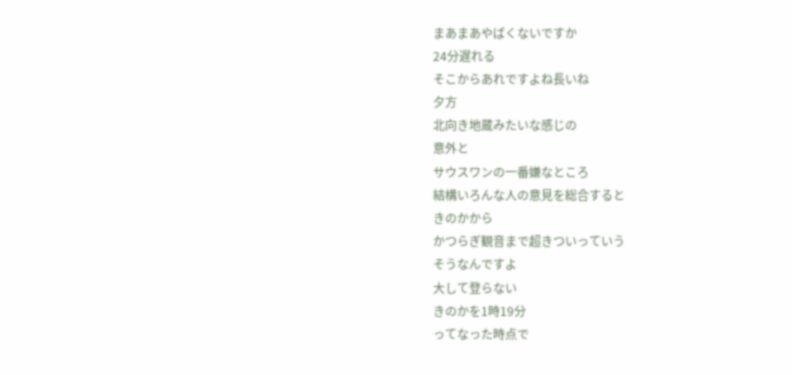まあまあやばくないですか
24分遅れる
そこからあれですよね長いね
夕方
北向き地蔵みたいな感じの
意外と
サウスワンの一番嫌なところ
結構いろんな人の意見を総合すると
きのかから
かつらぎ観音まで超きついっていう
そうなんですよ
大して登らない
きのかを1時19分
ってなった時点で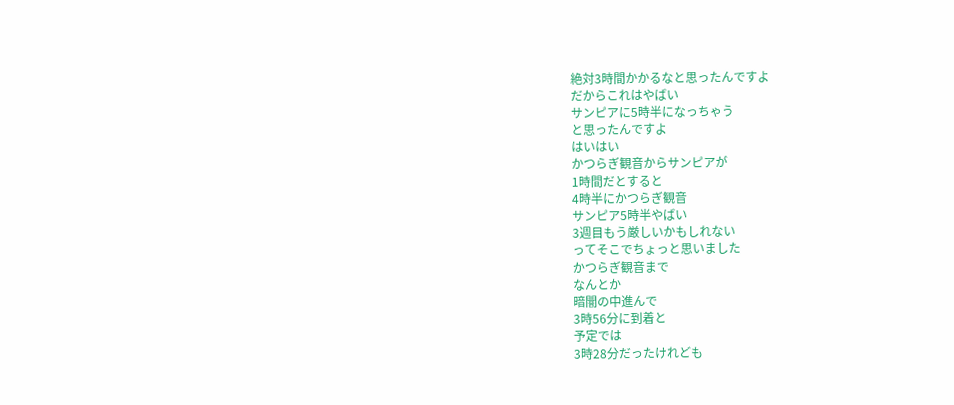絶対3時間かかるなと思ったんですよ
だからこれはやばい
サンピアに5時半になっちゃう
と思ったんですよ
はいはい
かつらぎ観音からサンピアが
1時間だとすると
4時半にかつらぎ観音
サンピア5時半やばい
3週目もう厳しいかもしれない
ってそこでちょっと思いました
かつらぎ観音まで
なんとか
暗闇の中進んで
3時56分に到着と
予定では
3時28分だったけれども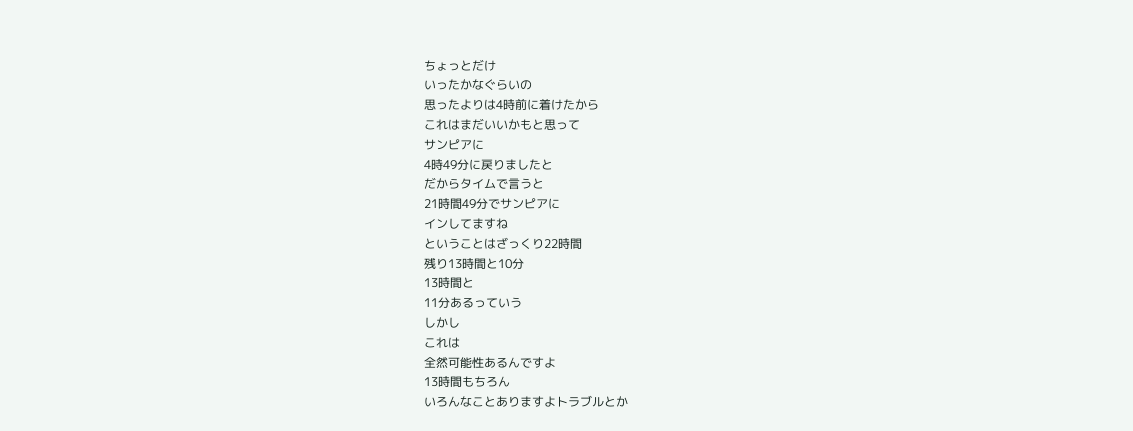ちょっとだけ
いったかなぐらいの
思ったよりは4時前に着けたから
これはまだいいかもと思って
サンピアに
4時49分に戻りましたと
だからタイムで言うと
21時間49分でサンピアに
インしてますね
ということはざっくり22時間
残り13時間と10分
13時間と
11分あるっていう
しかし
これは
全然可能性あるんですよ
13時間もちろん
いろんなことありますよトラブルとか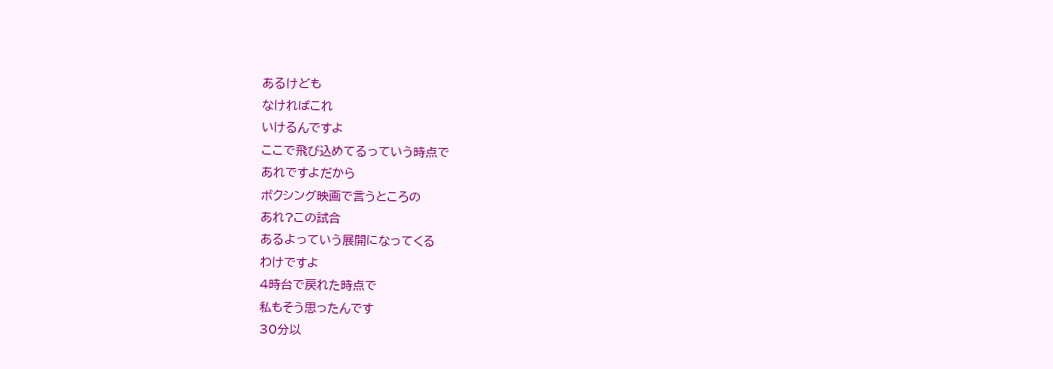あるけども
なければこれ
いけるんですよ
ここで飛び込めてるっていう時点で
あれですよだから
ボクシング映画で言うところの
あれ?この試合
あるよっていう展開になってくる
わけですよ
4時台で戻れた時点で
私もそう思ったんです
30分以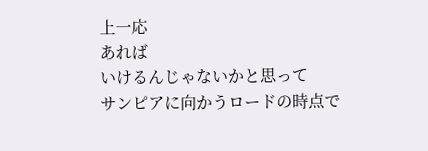上一応
あれば
いけるんじゃないかと思って
サンピアに向かうロードの時点で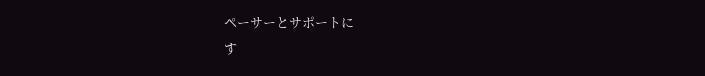ペーサーとサポートに
す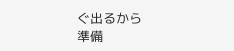ぐ出るから
準備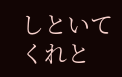しといてくれと